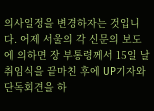의사일정을 변경하자는 것입니다. 어제 서울의 각 신문의 보도에 의하면 장 부통령께서 15일 날 취임식을 끝마친 후에 UP기자와 단독회견을 하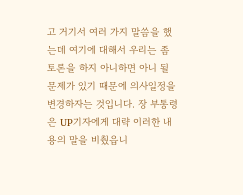고 거기서 여러 가지 말씀을 했는데 여기에 대해서 우리는 좀 토론을 하지 아니하면 아니 될 문제가 있기 때문에 의사일정을 변경하자는 것입니다. 장 부통령은 UP기자에게 대략 이러한 내용의 말을 비췄읍니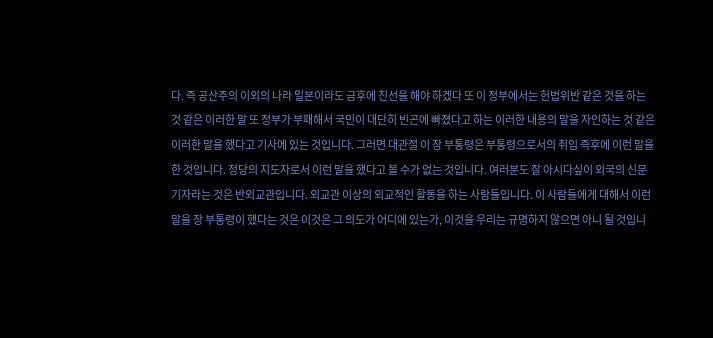다. 즉 공산주의 이외의 나라 일본이라도 금후에 친선을 해야 하겠다 또 이 정부에서는 헌법위반 같은 것을 하는 것 같은 이러한 말 또 정부가 부패해서 국민이 대단히 빈곤에 빠졌다고 하는 이러한 내용의 말을 자인하는 것 같은 이러한 말을 했다고 기사에 있는 것입니다. 그러면 대관절 이 장 부통령은 부통령으로서의 취임 즉후에 이런 말을 한 것입니다. 정당의 지도자로서 이런 말을 했다고 볼 수가 없는 것입니다. 여러분도 잘 아시다싶이 외국의 신문기자라는 것은 반외교관입니다. 외교관 이상의 외교적인 활동을 하는 사람들입니다. 이 사람들에게 대해서 이런 말을 장 부통령이 했다는 것은 이것은 그 의도가 어디에 있는가, 이것을 우리는 규명하지 않으면 아니 될 것입니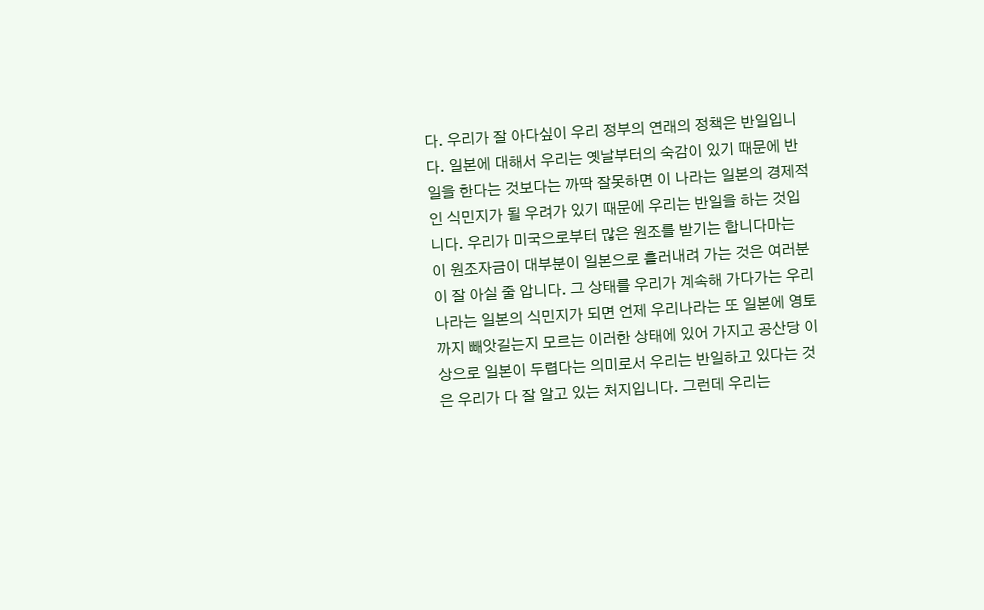다. 우리가 잘 아다싶이 우리 정부의 연래의 정책은 반일입니다. 일본에 대해서 우리는 옛날부터의 숙감이 있기 때문에 반일을 한다는 것보다는 까딱 잘못하면 이 나라는 일본의 경제적인 식민지가 될 우려가 있기 때문에 우리는 반일을 하는 것입니다. 우리가 미국으로부터 많은 원조를 받기는 합니다마는 이 원조자금이 대부분이 일본으로 흘러내려 가는 것은 여러분이 잘 아실 줄 압니다. 그 상태를 우리가 계속해 가다가는 우리나라는 일본의 식민지가 되면 언제 우리나라는 또 일본에 영토까지 빼앗길는지 모르는 이러한 상태에 있어 가지고 공산당 이상으로 일본이 두렵다는 의미로서 우리는 반일하고 있다는 것은 우리가 다 잘 알고 있는 처지입니다. 그런데 우리는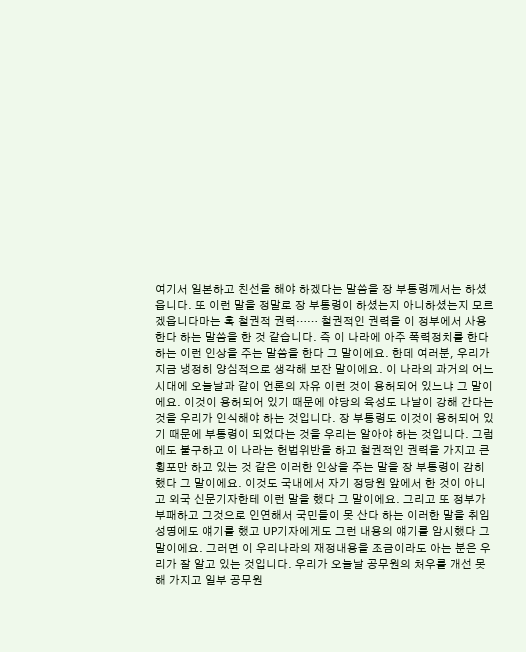여기서 일본하고 친선을 해야 하겠다는 말씀을 장 부통령께서는 하셨읍니다. 또 이런 말을 정말로 장 부통령이 하셨는지 아니하셨는지 모르겠읍니다마는 혹 철권적 권력…… 철권적인 권력을 이 정부에서 사용한다 하는 말씀을 한 것 같습니다. 즉 이 나라에 아주 폭력정치를 한다 하는 이런 인상을 주는 말씀을 한다 그 말이에요. 한데 여러분, 우리가 지금 냉정히 양심적으로 생각해 보잔 말이에요. 이 나라의 과거의 어느 시대에 오늘날과 같이 언론의 자유 이런 것이 용허되어 있느냐 그 말이에요. 이것이 용허되어 있기 때문에 야당의 육성도 나날이 강해 간다는 것을 우리가 인식해야 하는 것입니다. 장 부통령도 이것이 용허되어 있기 때문에 부통령이 되었다는 것을 우리는 알아야 하는 것입니다. 그럼에도 불구하고 이 나라는 헌법위반을 하고 철권적인 권력을 가지고 큰 횡포만 하고 있는 것 같은 이러한 인상을 주는 말을 장 부통령이 감히 했다 그 말이에요. 이것도 국내에서 자기 정당원 앞에서 한 것이 아니고 외국 신문기자한테 이런 말을 했다 그 말이에요. 그리고 또 정부가 부패하고 그것으로 인연해서 국민들이 못 산다 하는 이러한 말을 취임성명에도 얘기를 했고 UP기자에게도 그런 내용의 얘기를 암시했다 그 말이에요. 그러면 이 우리나라의 재정내용을 조금이라도 아는 분은 우리가 잘 알고 있는 것입니다. 우리가 오늘날 공무원의 처우를 개선 못 해 가지고 일부 공무원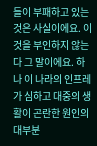들이 부패하고 있는 것은 사실이에요. 이것을 부인하지 않는다 그 말이에요. 하나 이 나라의 인프레가 심하고 대중의 생활이 곤란한 원인의 대부분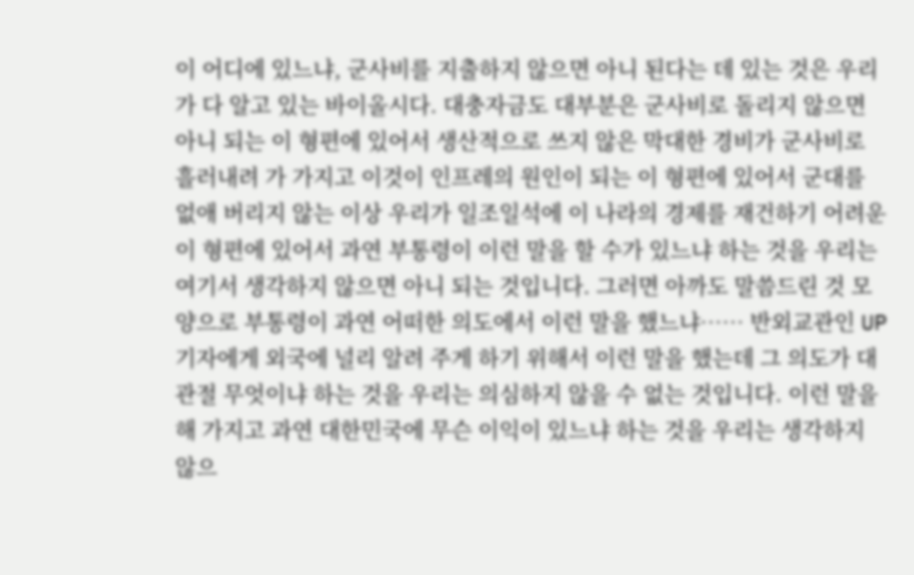이 어디에 있느냐, 군사비를 지출하지 않으면 아니 된다는 데 있는 것은 우리가 다 알고 있는 바이올시다. 대충자금도 대부분은 군사비로 돌리지 않으면 아니 되는 이 형편에 있어서 생산적으로 쓰지 않은 막대한 경비가 군사비로 흘러내려 가 가지고 이것이 인프레의 원인이 되는 이 형편에 있어서 군대를 없애 버리지 않는 이상 우리가 일조일석에 이 나라의 경제를 재건하기 어려운 이 형편에 있어서 과연 부통령이 이런 말을 할 수가 있느냐 하는 것을 우리는 여기서 생각하지 않으면 아니 되는 것입니다. 그러면 아까도 말씀드린 것 모양으로 부통령이 과연 어떠한 의도에서 이런 말을 했느냐…… 반외교관인 UP기자에게 외국에 널리 알려 주게 하기 위해서 이런 말을 했는데 그 의도가 대관절 무엇이냐 하는 것을 우리는 의심하지 않을 수 없는 것입니다. 이런 말을 해 가지고 과연 대한민국에 무슨 이익이 있느냐 하는 것을 우리는 생각하지 않으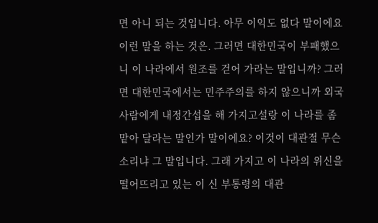면 아니 되는 것입니다. 아무 이익도 없다 말이에요 이런 말을 하는 것은. 그러면 대한민국이 부패했으니 이 나라에서 원조를 걷어 가라는 말입니까? 그러면 대한민국에서는 민주주의를 하지 않으니까 외국 사람에게 내정간섭을 해 가지고설랑 이 나라를 좀 맡아 달라는 말인가 말이에요? 이것이 대관절 무슨 소리냐 그 말입니다. 그래 가지고 이 나라의 위신을 떨어뜨리고 있는 이 신 부통령의 대관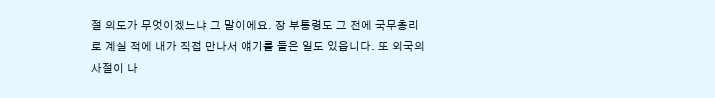절 의도가 무엇이겠느냐 그 말이에요. 장 부통령도 그 전에 국무총리로 계실 적에 내가 직접 만나서 얘기를 들은 일도 있읍니다. 또 외국의 사절이 나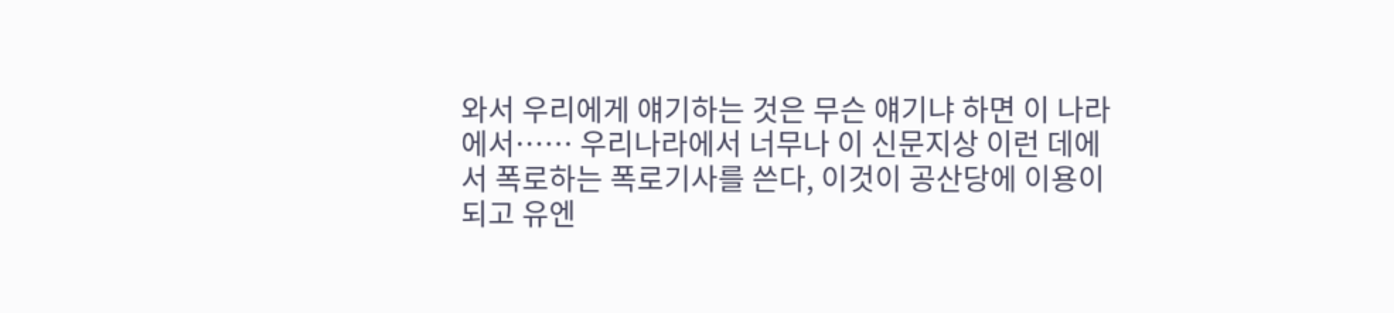와서 우리에게 얘기하는 것은 무슨 얘기냐 하면 이 나라에서…… 우리나라에서 너무나 이 신문지상 이런 데에서 폭로하는 폭로기사를 쓴다, 이것이 공산당에 이용이 되고 유엔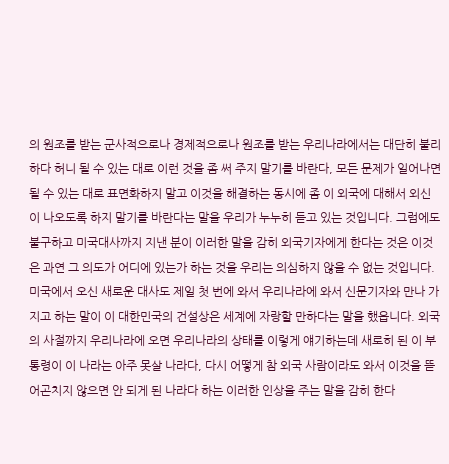의 원조를 받는 군사적으로나 경제적으로나 원조를 받는 우리나라에서는 대단히 불리하다 허니 될 수 있는 대로 이런 것을 좀 써 주지 말기를 바란다, 모든 문제가 일어나면 될 수 있는 대로 표면화하지 말고 이것을 해결하는 동시에 좀 이 외국에 대해서 외신이 나오도록 하지 말기를 바란다는 말을 우리가 누누히 듣고 있는 것입니다. 그럼에도 불구하고 미국대사까지 지낸 분이 이러한 말을 감히 외국기자에게 한다는 것은 이것은 과연 그 의도가 어디에 있는가 하는 것을 우리는 의심하지 않을 수 없는 것입니다. 미국에서 오신 새로운 대사도 제일 첫 번에 와서 우리나라에 와서 신문기자와 만나 가지고 하는 말이 이 대한민국의 건설상은 세계에 자랑할 만하다는 말을 했읍니다. 외국의 사절까지 우리나라에 오면 우리나라의 상태를 이렇게 얘기하는데 새로히 된 이 부통령이 이 나라는 아주 못살 나라다, 다시 어떻게 참 외국 사람이라도 와서 이것을 뜯어곤치지 않으면 안 되게 된 나라다 하는 이러한 인상을 주는 말을 감히 한다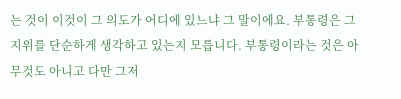는 것이 이것이 그 의도가 어디에 있느냐 그 말이에요. 부통령은 그 지위를 단순하게 생각하고 있는지 모릅니다. 부통령이라는 것은 아무것도 아니고 다만 그저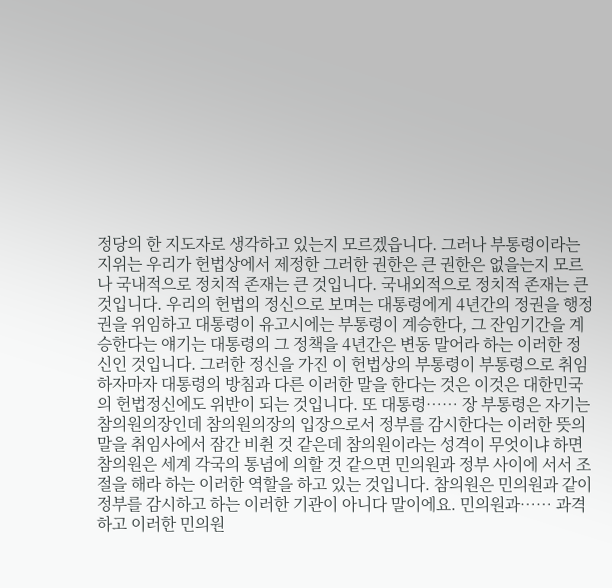정당의 한 지도자로 생각하고 있는지 모르겠읍니다. 그러나 부통령이라는 지위는 우리가 헌법상에서 제정한 그러한 권한은 큰 권한은 없을는지 모르나 국내적으로 정치적 존재는 큰 것입니다. 국내외적으로 정치적 존재는 큰 것입니다. 우리의 헌법의 정신으로 보며는 대통령에게 4년간의 정권을 행정권을 위임하고 대통령이 유고시에는 부통령이 계승한다, 그 잔임기간을 계승한다는 얘기는 대통령의 그 정책을 4년간은 변동 말어라 하는 이러한 정신인 것입니다. 그러한 정신을 가진 이 헌법상의 부통령이 부통령으로 취임하자마자 대통령의 방침과 다른 이러한 말을 한다는 것은 이것은 대한민국의 헌법정신에도 위반이 되는 것입니다. 또 대통령…… 장 부통령은 자기는 참의원의장인데 참의원의장의 입장으로서 정부를 감시한다는 이러한 뜻의 말을 취임사에서 잠간 비췬 것 같은데 참의원이라는 성격이 무엇이냐 하면 참의원은 세계 각국의 통념에 의할 것 같으면 민의원과 정부 사이에 서서 조절을 해라 하는 이러한 역할을 하고 있는 것입니다. 참의원은 민의원과 같이 정부를 감시하고 하는 이러한 기관이 아니다 말이에요. 민의원과…… 과격하고 이러한 민의원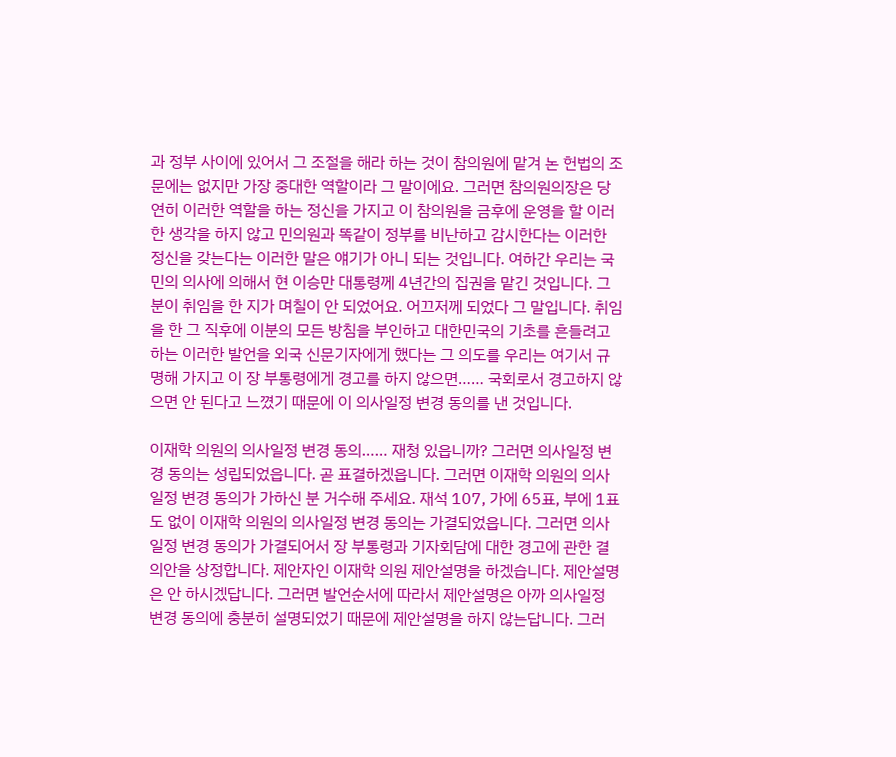과 정부 사이에 있어서 그 조절을 해라 하는 것이 참의원에 맡겨 논 헌법의 조문에는 없지만 가장 중대한 역할이라 그 말이에요. 그러면 참의원의장은 당연히 이러한 역할을 하는 정신을 가지고 이 참의원을 금후에 운영을 할 이러한 생각을 하지 않고 민의원과 똑같이 정부를 비난하고 감시한다는 이러한 정신을 갖는다는 이러한 말은 얘기가 아니 되는 것입니다. 여하간 우리는 국민의 의사에 의해서 현 이승만 대통령께 4년간의 집권을 맡긴 것입니다. 그분이 취임을 한 지가 며칠이 안 되었어요. 어끄저께 되었다 그 말입니다. 취임을 한 그 직후에 이분의 모든 방침을 부인하고 대한민국의 기초를 흔들려고 하는 이러한 발언을 외국 신문기자에게 했다는 그 의도를 우리는 여기서 규명해 가지고 이 장 부통령에게 경고를 하지 않으면…… 국회로서 경고하지 않으면 안 된다고 느꼈기 때문에 이 의사일정 변경 동의를 낸 것입니다.

이재학 의원의 의사일정 변경 동의…… 재청 있읍니까? 그러면 의사일정 변경 동의는 성립되었읍니다. 곧 표결하겠읍니다. 그러면 이재학 의원의 의사일정 변경 동의가 가하신 분 거수해 주세요. 재석 107, 가에 65표, 부에 1표도 없이 이재학 의원의 의사일정 변경 동의는 가결되었읍니다. 그러면 의사일정 변경 동의가 가결되어서 장 부통령과 기자회담에 대한 경고에 관한 결의안을 상정합니다. 제안자인 이재학 의원 제안설명을 하겠습니다. 제안설명은 안 하시겠답니다. 그러면 발언순서에 따라서 제안설명은 아까 의사일정 변경 동의에 충분히 설명되었기 때문에 제안설명을 하지 않는답니다. 그러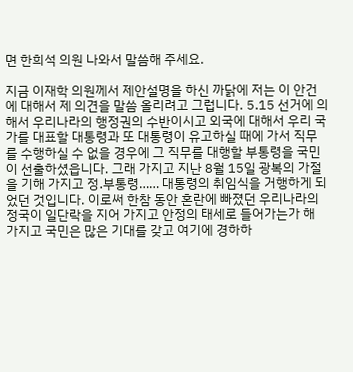면 한희석 의원 나와서 말씀해 주세요.

지금 이재학 의원께서 제안설명을 하신 까닭에 저는 이 안건에 대해서 제 의견을 말씀 올리려고 그럽니다. 5․15 선거에 의해서 우리나라의 행정권의 수반이시고 외국에 대해서 우리 국가를 대표할 대통령과 또 대통령이 유고하실 때에 가서 직무를 수행하실 수 없을 경우에 그 직무를 대행할 부통령을 국민이 선출하셨읍니다. 그래 가지고 지난 8월 15일 광복의 가절을 기해 가지고 정․부통령…… 대통령의 취임식을 거행하게 되었던 것입니다. 이로써 한참 동안 혼란에 빠졌던 우리나라의 정국이 일단락을 지어 가지고 안정의 태세로 들어가는가 해 가지고 국민은 많은 기대를 갖고 여기에 경하하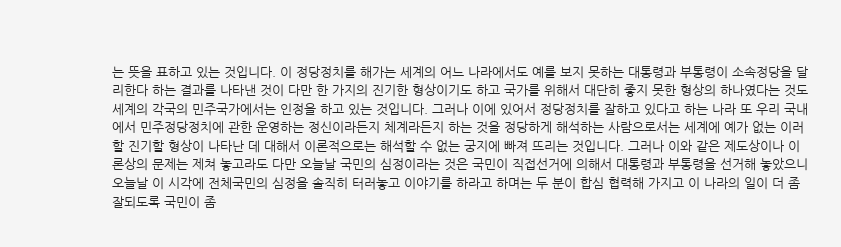는 뜻을 표하고 있는 것입니다. 이 정당정치를 해가는 세계의 어느 나라에서도 예를 보지 못하는 대통령과 부통령이 소속정당을 달리한다 하는 결과를 나타낸 것이 다만 한 가지의 진기한 형상이기도 하고 국가를 위해서 대단히 좋지 못한 형상의 하나였다는 것도 세계의 각국의 민주국가에서는 인정을 하고 있는 것입니다. 그러나 이에 있어서 정당정치를 잘하고 있다고 하는 나라 또 우리 국내에서 민주정당정치에 관한 운영하는 정신이라든지 체계라든지 하는 것을 정당하게 해석하는 사람으로서는 세계에 예가 없는 이러할 진기할 형상이 나타난 데 대해서 이론적으로는 해석할 수 없는 궁지에 빠져 뜨리는 것입니다. 그러나 이와 같은 제도상이나 이론상의 문제는 제쳐 놓고라도 다만 오늘날 국민의 심정이라는 것은 국민이 직접선거에 의해서 대통령과 부통령을 선거해 놓았으니 오늘날 이 시각에 전체국민의 심정을 솔직히 터러놓고 이야기를 하라고 하며는 두 분이 합심 협력해 가지고 이 나라의 일이 더 좀 잘되도록 국민이 좀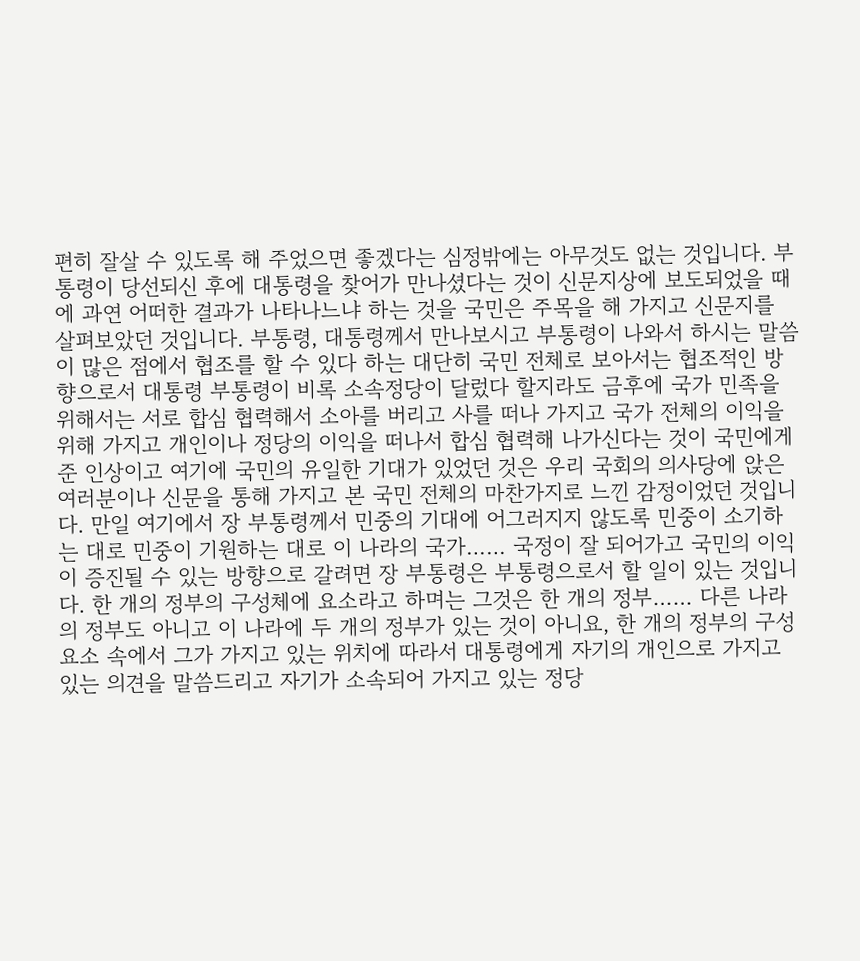편히 잘살 수 있도록 해 주었으면 좋겠다는 심정밖에는 아무것도 없는 것입니다. 부통령이 당선되신 후에 대통령을 찾어가 만나셨다는 것이 신문지상에 보도되었을 때에 과연 어떠한 결과가 나타나느냐 하는 것을 국민은 주목을 해 가지고 신문지를 살펴보았던 것입니다. 부통령, 대통령께서 만나보시고 부통령이 나와서 하시는 말씀이 많은 점에서 협조를 할 수 있다 하는 대단히 국민 전체로 보아서는 협조적인 방향으로서 대통령 부통령이 비록 소속정당이 달렀다 할지라도 금후에 국가 민족을 위해서는 서로 합심 협력해서 소아를 버리고 사를 떠나 가지고 국가 전체의 이익을 위해 가지고 개인이나 정당의 이익을 떠나서 합심 협력해 나가신다는 것이 국민에게 준 인상이고 여기에 국민의 유일한 기대가 있었던 것은 우리 국회의 의사당에 앉은 여러분이나 신문을 통해 가지고 본 국민 전체의 마찬가지로 느낀 감정이었던 것입니다. 만일 여기에서 장 부통령께서 민중의 기대에 어그러지지 않도록 민중이 소기하는 대로 민중이 기원하는 대로 이 나라의 국가…… 국정이 잘 되어가고 국민의 이익이 증진될 수 있는 방향으로 갈려면 장 부통령은 부통령으로서 할 일이 있는 것입니다. 한 개의 정부의 구성체에 요소라고 하며는 그것은 한 개의 정부…… 다른 나라의 정부도 아니고 이 나라에 두 개의 정부가 있는 것이 아니요, 한 개의 정부의 구성요소 속에서 그가 가지고 있는 위치에 따라서 대통령에게 자기의 개인으로 가지고 있는 의견을 말씀드리고 자기가 소속되어 가지고 있는 정당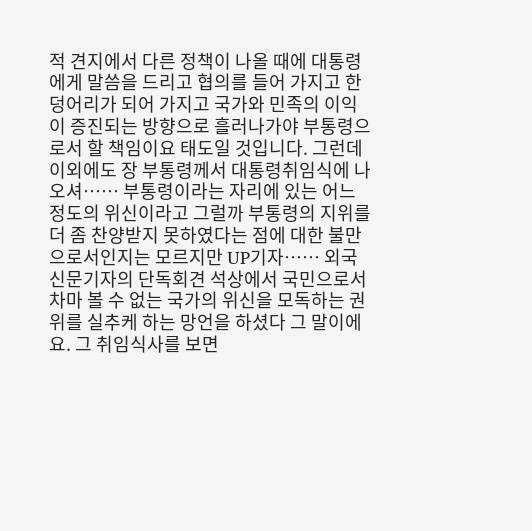적 견지에서 다른 정책이 나올 때에 대통령에게 말씀을 드리고 협의를 들어 가지고 한 덩어리가 되어 가지고 국가와 민족의 이익이 증진되는 방향으로 흘러나가야 부통령으로서 할 책임이요 태도일 것입니다. 그런데 이외에도 장 부통령께서 대통령취임식에 나오셔…… 부통령이라는 자리에 있는 어느 정도의 위신이라고 그럴까 부통령의 지위를 더 좀 찬양받지 못하였다는 점에 대한 불만으로서인지는 모르지만 UP기자…… 외국 신문기자의 단독회견 석상에서 국민으로서 차마 볼 수 없는 국가의 위신을 모독하는 권위를 실추케 하는 망언을 하셨다 그 말이에요. 그 취임식사를 보면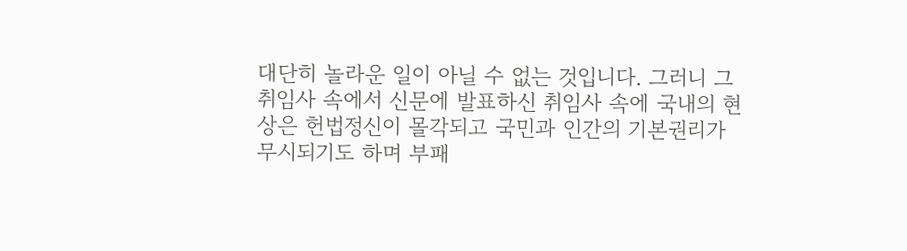대단히 놀라운 일이 아닐 수 없는 것입니다. 그러니 그 취임사 속에서 신문에 발표하신 취임사 속에 국내의 현상은 헌법정신이 몰각되고 국민과 인간의 기본권리가 무시되기도 하며 부패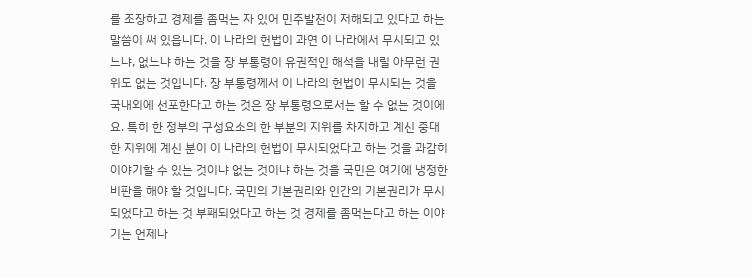를 조장하고 경제를 좀먹는 자 있어 민주발전이 저해되고 있다고 하는 말씀이 써 있읍니다. 이 나라의 헌법이 과연 이 나라에서 무시되고 있느냐, 없느냐 하는 것을 장 부통령이 유권적인 해석을 내릴 아무런 권위도 없는 것입니다. 장 부통령께서 이 나라의 헌법이 무시되는 것을 국내외에 선포한다고 하는 것은 장 부통령으로서는 할 수 없는 것이에요. 특히 한 정부의 구성요소의 한 부분의 지위를 차지하고 계신 중대한 지위에 계신 분이 이 나라의 헌법이 무시되었다고 하는 것을 과감히 이야기할 수 있는 것이냐 없는 것이냐 하는 것을 국민은 여기에 냉정한 비판을 해야 할 것입니다. 국민의 기본권리와 인간의 기본권리가 무시되었다고 하는 것 부패되었다고 하는 것 경제를 좀먹는다고 하는 이야기는 언제나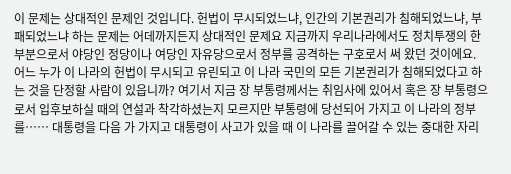이 문제는 상대적인 문제인 것입니다. 헌법이 무시되었느냐, 인간의 기본권리가 침해되었느냐, 부패되었느냐 하는 문제는 어데까지든지 상대적인 문제요 지금까지 우리나라에서도 정치투쟁의 한 부분으로서 야당인 정당이나 여당인 자유당으로서 정부를 공격하는 구호로서 써 왔던 것이에요. 어느 누가 이 나라의 헌법이 무시되고 유린되고 이 나라 국민의 모든 기본권리가 침해되었다고 하는 것을 단정할 사람이 있읍니까? 여기서 지금 장 부통령께서는 취임사에 있어서 혹은 장 부통령으로서 입후보하실 때의 연설과 착각하셨는지 모르지만 부통령에 당선되어 가지고 이 나라의 정부를…… 대통령을 다음 가 가지고 대통령이 사고가 있을 때 이 나라를 끌어갈 수 있는 중대한 자리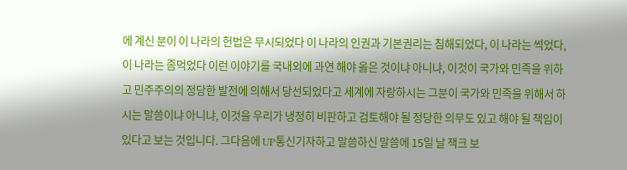에 계신 분이 이 나라의 헌법은 무시되었다 이 나라의 인권과 기본권리는 침해되었다, 이 나라는 썩었다, 이 나라는 좀먹었다 이런 이야기를 국내외에 과연 해야 옳은 것이냐 아니냐, 이것이 국가와 민족을 위하고 민주주의의 정당한 발전에 의해서 당선되었다고 세계에 자랑하시는 그분이 국가와 민족을 위해서 하시는 말씀이냐 아니냐, 이것을 우리가 냉정히 비판하고 검토해야 될 정당한 의무도 있고 해야 될 책임이 있다고 보는 것입니다. 그다음에 UP통신기자하고 말씀하신 말씀에 15일 날 잭크 보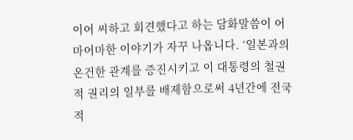이어 씨하고 회견했다고 하는 담화말씀이 어마어마한 이야기가 자꾸 나옵니다. ‘일본과의 온건한 관계를 증진시키고 이 대통령의 철권적 권리의 일부를 배제함으로써 4년간에 전국적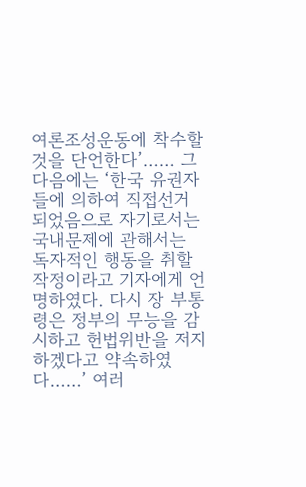여론조성운동에 착수할 것을 단언한다’…… 그다음에는 ‘한국 유권자들에 의하여 직접선거 되었음으로 자기로서는 국내문제에 관해서는 독자적인 행동을 취할 작정이라고 기자에게 언명하였다. 다시 장 부통령은 정부의 무능을 감시하고 헌법위반을 저지하겠다고 약속하였다……’ 여러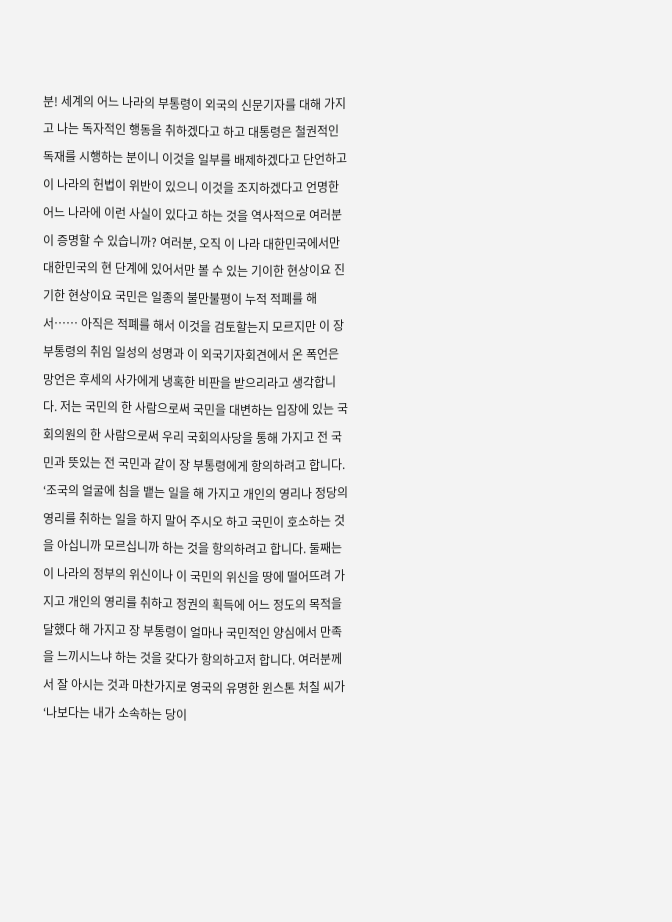분! 세계의 어느 나라의 부통령이 외국의 신문기자를 대해 가지고 나는 독자적인 행동을 취하겠다고 하고 대통령은 철권적인 독재를 시행하는 분이니 이것을 일부를 배제하겠다고 단언하고 이 나라의 헌법이 위반이 있으니 이것을 조지하겠다고 언명한 어느 나라에 이런 사실이 있다고 하는 것을 역사적으로 여러분이 증명할 수 있습니까? 여러분, 오직 이 나라 대한민국에서만 대한민국의 현 단계에 있어서만 볼 수 있는 기이한 현상이요 진기한 현상이요 국민은 일종의 불만불평이 누적 적폐를 해서…… 아직은 적폐를 해서 이것을 검토할는지 모르지만 이 장 부통령의 취임 일성의 성명과 이 외국기자회견에서 온 폭언은 망언은 후세의 사가에게 냉혹한 비판을 받으리라고 생각합니다. 저는 국민의 한 사람으로써 국민을 대변하는 입장에 있는 국회의원의 한 사람으로써 우리 국회의사당을 통해 가지고 전 국민과 뜻있는 전 국민과 같이 장 부통령에게 항의하려고 합니다. ‘조국의 얼굴에 침을 뱉는 일을 해 가지고 개인의 영리나 정당의 영리를 취하는 일을 하지 말어 주시오 하고 국민이 호소하는 것을 아십니까 모르십니까 하는 것을 항의하려고 합니다. 둘째는 이 나라의 정부의 위신이나 이 국민의 위신을 땅에 떨어뜨려 가지고 개인의 영리를 취하고 정권의 획득에 어느 정도의 목적을 달했다 해 가지고 장 부통령이 얼마나 국민적인 양심에서 만족을 느끼시느냐 하는 것을 갖다가 항의하고저 합니다. 여러분께서 잘 아시는 것과 마찬가지로 영국의 유명한 윈스톤 처칠 씨가 ‘나보다는 내가 소속하는 당이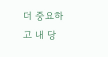더 중요하고 내 당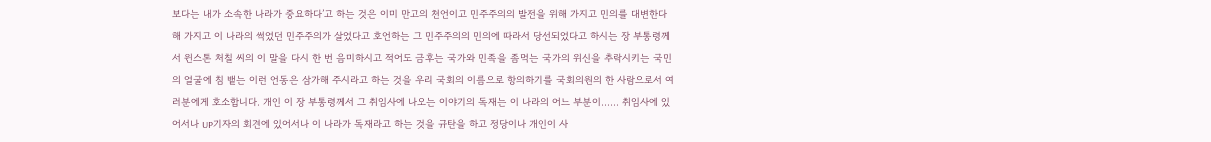보다는 내가 소속한 나라가 중요하다’고 하는 것은 이미 만고의 천언이고 민주주의의 발전을 위해 가지고 민의를 대변한다 해 가지고 이 나라의 썩었던 민주주의가 살었다고 호언하는 그 민주주의의 민의에 따라서 당선되었다고 하시는 장 부통령께서 윈스톤 처칠 씨의 이 말을 다시 한 번 음미하시고 적어도 금후는 국가와 민족을 좀먹는 국가의 위신을 추락시키는 국민의 얼굴에 침 뱉는 이런 언동은 삼가해 주시라고 하는 것을 우리 국회의 이름으로 항의하기를 국회의원의 한 사람으로서 여러분에게 호소합니다. 개인 이 장 부통령께서 그 취임사에 나오는 이야기의 독재는 이 나라의 어느 부분이…… 취임사에 있어서나 UP기자의 회견에 있어서나 이 나라가 독재라고 하는 것을 규탄을 하고 정당이나 개인이 사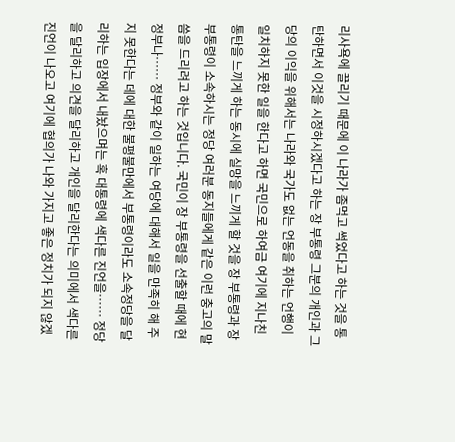리사욕에 끌리기 때문에 이 나라가 좀먹고 썩었다고 하는 것을 통탄하면서 이것을 시정하시겠다고 하는 장 부통령 그분의 개인과 그 당의 이익을 위해서는 나라와 국가도 없는 언동을 취하는 언행이 일치하지 못한 일을 한다고 하면 국민으로 하여금 여기에 지나친 통탄을 느끼게 하는 동시에 실망을 느끼게 할 것을 장 부통령과 장 부통령이 소속하시는 정당 여러분 동지들에게 같은 이런 충고의 말씀을 드리려고 하는 것입니다. 국민이 장 부통령을 선출할 때에 현 정부나…… 정부와 같이 일하는 여당에 대해서 일을 만족히 해 주지 못한다는 데에 대한 불평불만에서 부통령이라도 소속정당을 달리하는 입장에서 내놨으며는 혹 대통령에 색다른 진언을…… 정당을 달리하고 의견을 달리하고 개인을 달리한다는 의미에서 색다른 진언이 나오고 여기에 협의가 나와 가지고 좋은 정치가 되지 않겠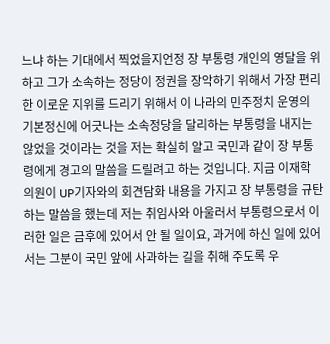느냐 하는 기대에서 찍었을지언정 장 부통령 개인의 영달을 위하고 그가 소속하는 정당이 정권을 장악하기 위해서 가장 편리한 이로운 지위를 드리기 위해서 이 나라의 민주정치 운영의 기본정신에 어긋나는 소속정당을 달리하는 부통령을 내지는 않었을 것이라는 것을 저는 확실히 알고 국민과 같이 장 부통령에게 경고의 말씀을 드릴려고 하는 것입니다. 지금 이재학 의원이 UP기자와의 회견담화 내용을 가지고 장 부통령을 규탄하는 말씀을 했는데 저는 취임사와 아울러서 부통령으로서 이러한 일은 금후에 있어서 안 될 일이요, 과거에 하신 일에 있어서는 그분이 국민 앞에 사과하는 길을 취해 주도록 우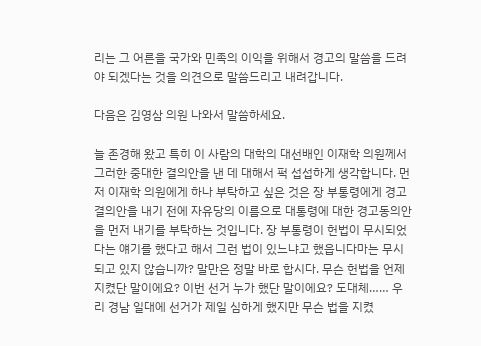리는 그 어른을 국가와 민족의 이익을 위해서 경고의 말씀을 드려야 되겠다는 것을 의견으로 말씀드리고 내려갑니다.

다음은 김영삼 의원 나와서 말씀하세요.

늘 존경해 왔고 특히 이 사람의 대학의 대선배인 이재학 의원께서 그러한 중대한 결의안을 낸 데 대해서 퍽 섭섭하게 생각합니다. 먼저 이재학 의원에게 하나 부탁하고 싶은 것은 장 부통령에게 경고결의안을 내기 전에 자유당의 이름으로 대통령에 대한 경고동의안을 먼저 내기를 부탁하는 것입니다. 장 부통령이 헌법이 무시되었다는 얘기를 했다고 해서 그런 법이 있느냐고 했읍니다마는 무시되고 있지 않습니까? 말만은 정말 바로 합시다. 무슨 헌법을 언제 지켰단 말이에요? 이번 선거 누가 했단 말이에요? 도대체…… 우리 경남 일대에 선거가 제일 심하게 했지만 무슨 법을 지켰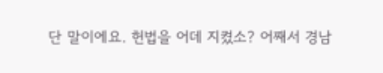단 말이에요. 헌법을 어데 지켰소? 어째서 경남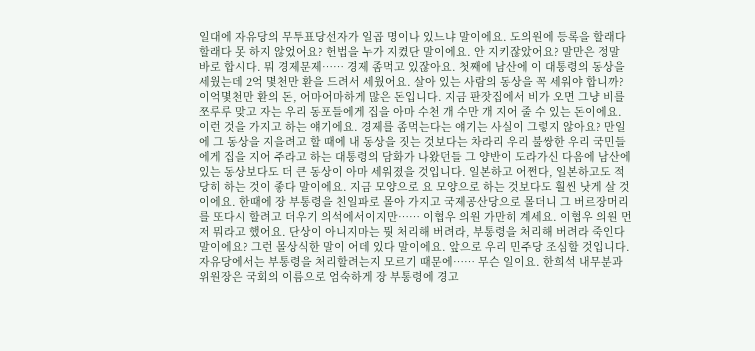일대에 자유당의 무투표당선자가 일곱 명이나 있느냐 말이에요. 도의원에 등록을 할래다 할래다 못 하지 않었어요? 헌법을 누가 지켰단 말이에요. 안 지키잖았어요? 말만은 정말 바로 합시다. 뭐 경제문제…… 경제 좀먹고 있잖아요. 첫째에 남산에 이 대통령의 동상을 세웠는데 2억 몇천만 환을 드려서 세웠어요. 살아 있는 사람의 동상을 꼭 세워야 합니까? 이억몇천만 환의 돈, 어마어마하게 많은 돈입니다. 지금 판잣집에서 비가 오면 그냥 비를 쪼루루 맞고 자는 우리 동포들에게 집을 아마 수천 개 수만 개 지어 줄 수 있는 돈이에요. 이런 것을 가지고 하는 얘기에요. 경제를 좀먹는다는 얘기는 사실이 그렇지 않아요? 만일에 그 동상을 지을려고 할 때에 내 동상을 짓는 것보다는 차라리 우리 불쌍한 우리 국민들에게 집을 지어 주라고 하는 대통령의 담화가 나왔던들 그 양반이 도라가신 다음에 남산에 있는 동상보다도 더 큰 동상이 아마 세워졌을 것입니다. 일본하고 어쩐다, 일본하고도 적당히 하는 것이 좋다 말이에요. 지금 모양으로 요 모양으로 하는 것보다도 훨씬 낫게 살 것이에요. 한때에 장 부통령을 친일파로 몰아 가지고 국제공산당으로 몰더니 그 버르장머리를 또다시 할려고 더우기 의석에서이지만…… 이협우 의원 가만히 계세요. 이협우 의원 먼저 뭐라고 했어요. 단상이 아니지마는 뭣 처리해 버려라, 부통령을 처리해 버려라 죽인다 말이에요? 그런 몰상식한 말이 어데 있다 말이에요. 앞으로 우리 민주당 조심할 것입니다. 자유당에서는 부통령을 처리할려는지 모르기 때문에…… 무슨 일이요. 한희석 내무분과위원장은 국회의 이름으로 엄숙하게 장 부통령에 경고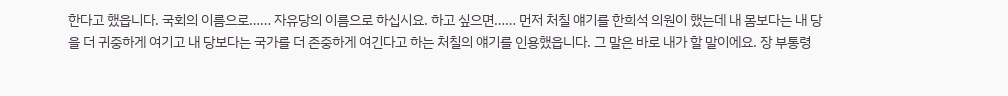한다고 했읍니다. 국회의 이름으로…… 자유당의 이름으로 하십시요. 하고 싶으면…… 먼저 처칠 얘기를 한희석 의원이 했는데 내 몸보다는 내 당을 더 귀중하게 여기고 내 당보다는 국가를 더 존중하게 여긴다고 하는 처칠의 얘기를 인용했읍니다. 그 말은 바로 내가 할 말이에요. 장 부통령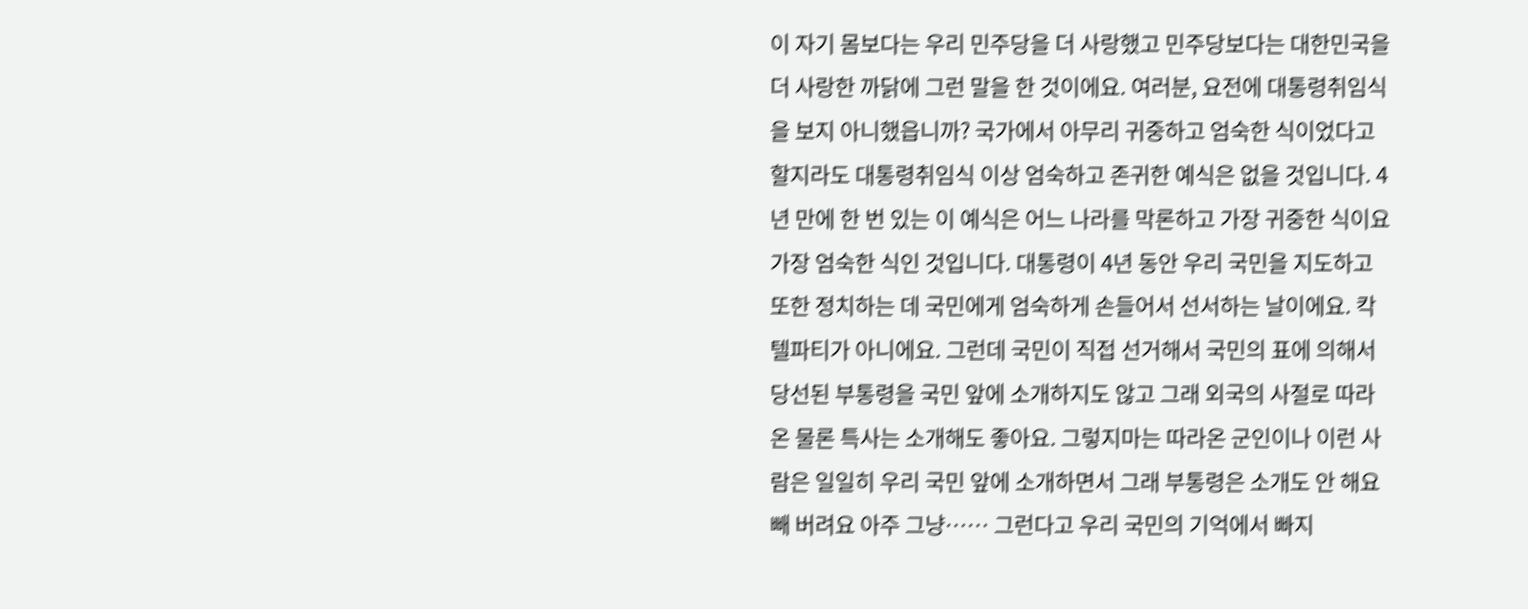이 자기 몸보다는 우리 민주당을 더 사랑했고 민주당보다는 대한민국을 더 사랑한 까닭에 그런 말을 한 것이에요. 여러분, 요전에 대통령취임식을 보지 아니했읍니까? 국가에서 아무리 귀중하고 엄숙한 식이었다고 할지라도 대통령취임식 이상 엄숙하고 존귀한 예식은 없을 것입니다. 4년 만에 한 번 있는 이 예식은 어느 나라를 막론하고 가장 귀중한 식이요 가장 엄숙한 식인 것입니다. 대통령이 4년 동안 우리 국민을 지도하고 또한 정치하는 데 국민에게 엄숙하게 손들어서 선서하는 날이에요. 칵텔파티가 아니에요. 그런데 국민이 직접 선거해서 국민의 표에 의해서 당선된 부통령을 국민 앞에 소개하지도 않고 그래 외국의 사절로 따라온 물론 특사는 소개해도 좋아요. 그렇지마는 따라온 군인이나 이런 사람은 일일히 우리 국민 앞에 소개하면서 그래 부통령은 소개도 안 해요 빼 버려요 아주 그냥…… 그런다고 우리 국민의 기억에서 빠지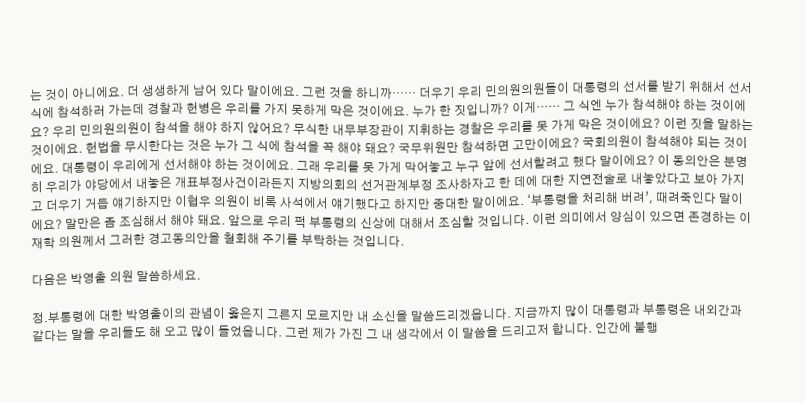는 것이 아니에요. 더 생생하게 남어 있다 말이에요. 그런 것을 하니까…… 더우기 우리 민의원의원들이 대통령의 선서를 받기 위해서 선서식에 참석하러 가는데 경찰과 헌병은 우리를 가지 못하게 막은 것이에요. 누가 한 짓입니까? 이게…… 그 식엔 누가 참석해야 하는 것이에요? 우리 민의원의원이 참석을 해야 하지 않어요? 무식한 내무부장관이 지휘하는 경찰은 우리를 못 가게 막은 것이에요? 이런 짓을 말하는 것이에요. 헌법을 무시한다는 것은 누가 그 식에 참석을 꼭 해야 돼요? 국무위원만 참석하면 고만이에요? 국회의원이 참석해야 되는 것이에요. 대통령이 우리에게 선서해야 하는 것이에요. 그래 우리를 못 가게 막어놓고 누구 앞에 선서할려고 했다 말이에요? 이 동의안은 분명히 우리가 야당에서 내놓은 개표부정사건이라든지 지방의회의 선거관계부정 조사하자고 한 데에 대한 지연전술로 내놓았다고 보아 가지고 더우기 거듭 얘기하지만 이협우 의원이 비록 사석에서 얘기했다고 하지만 중대한 말이에요. ‘부통령을 처리해 버려’, 때려죽인다 말이에요? 말만은 좀 조심해서 해야 돼요. 앞으로 우리 퍽 부통령의 신상에 대해서 조심할 것입니다. 이런 의미에서 양심이 있으면 존경하는 이재학 의원께서 그러한 경고동의안을 철회해 주기를 부탁하는 것입니다.

다음은 박영출 의원 말씀하세요.

정․부통령에 대한 박영출이의 관념이 옳은지 그른지 모르지만 내 소신을 말씀드리겠읍니다. 지금까지 많이 대통령과 부통령은 내외간과 같다는 말을 우리들도 해 오고 많이 들었읍니다. 그런 제가 가진 그 내 생각에서 이 말씀을 드리고저 합니다. 인간에 불행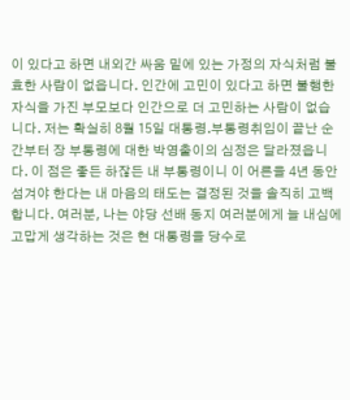이 있다고 하면 내외간 싸움 밑에 있는 가정의 자식처럼 불효한 사람이 없읍니다. 인간에 고민이 있다고 하면 불행한 자식을 가진 부모보다 인간으로 더 고민하는 사람이 없습니다. 저는 확실히 8월 15일 대통령․부통령취임이 끝난 순간부터 장 부통령에 대한 박영출이의 심정은 달라졌읍니다. 이 점은 좋든 하잖든 내 부통령이니 이 어른을 4년 동안 섬겨야 한다는 내 마음의 태도는 결정된 것을 솔직히 고백합니다. 여러분, 나는 야당 선배 동지 여러분에게 늘 내심에 고맙게 생각하는 것은 현 대통령을 당수로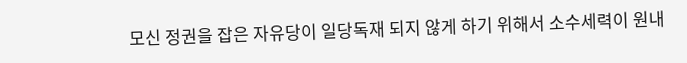모신 정권을 잡은 자유당이 일당독재 되지 않게 하기 위해서 소수세력이 원내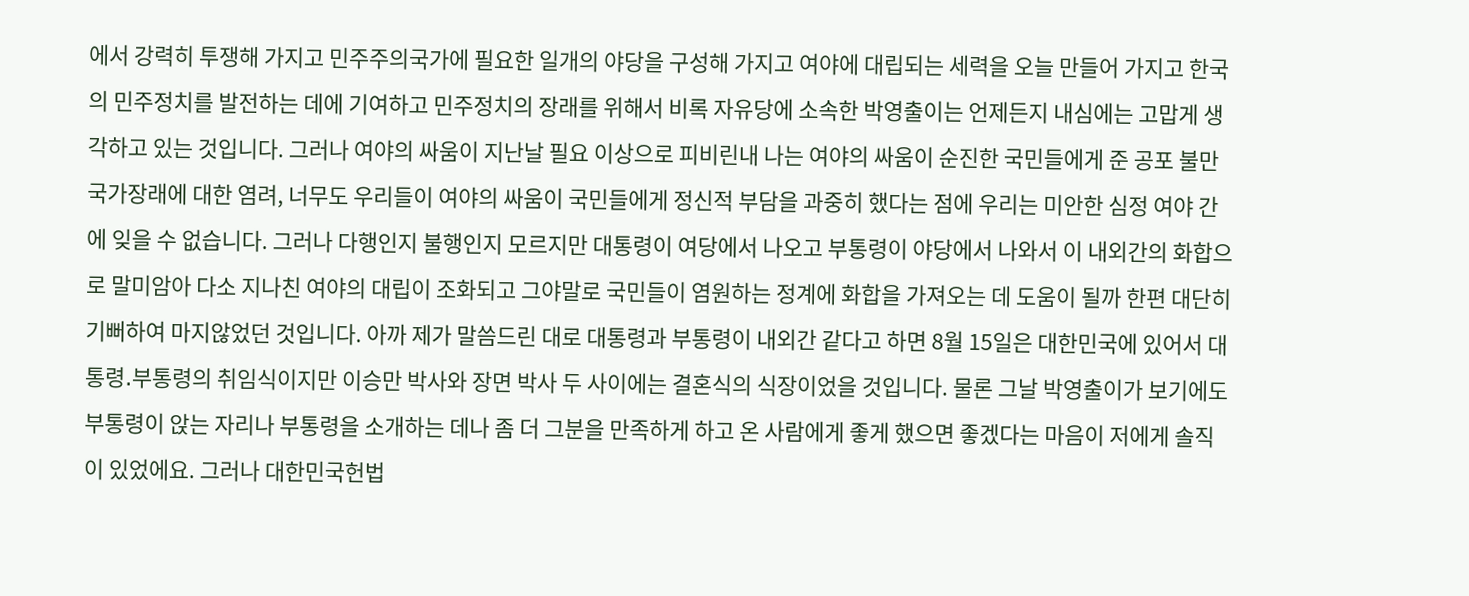에서 강력히 투쟁해 가지고 민주주의국가에 필요한 일개의 야당을 구성해 가지고 여야에 대립되는 세력을 오늘 만들어 가지고 한국의 민주정치를 발전하는 데에 기여하고 민주정치의 장래를 위해서 비록 자유당에 소속한 박영출이는 언제든지 내심에는 고맙게 생각하고 있는 것입니다. 그러나 여야의 싸움이 지난날 필요 이상으로 피비린내 나는 여야의 싸움이 순진한 국민들에게 준 공포 불만 국가장래에 대한 염려, 너무도 우리들이 여야의 싸움이 국민들에게 정신적 부담을 과중히 했다는 점에 우리는 미안한 심정 여야 간에 잊을 수 없습니다. 그러나 다행인지 불행인지 모르지만 대통령이 여당에서 나오고 부통령이 야당에서 나와서 이 내외간의 화합으로 말미암아 다소 지나친 여야의 대립이 조화되고 그야말로 국민들이 염원하는 정계에 화합을 가져오는 데 도움이 될까 한편 대단히 기뻐하여 마지않었던 것입니다. 아까 제가 말씀드린 대로 대통령과 부통령이 내외간 같다고 하면 8월 15일은 대한민국에 있어서 대통령․부통령의 취임식이지만 이승만 박사와 장면 박사 두 사이에는 결혼식의 식장이었을 것입니다. 물론 그날 박영출이가 보기에도 부통령이 앉는 자리나 부통령을 소개하는 데나 좀 더 그분을 만족하게 하고 온 사람에게 좋게 했으면 좋겠다는 마음이 저에게 솔직이 있었에요. 그러나 대한민국헌법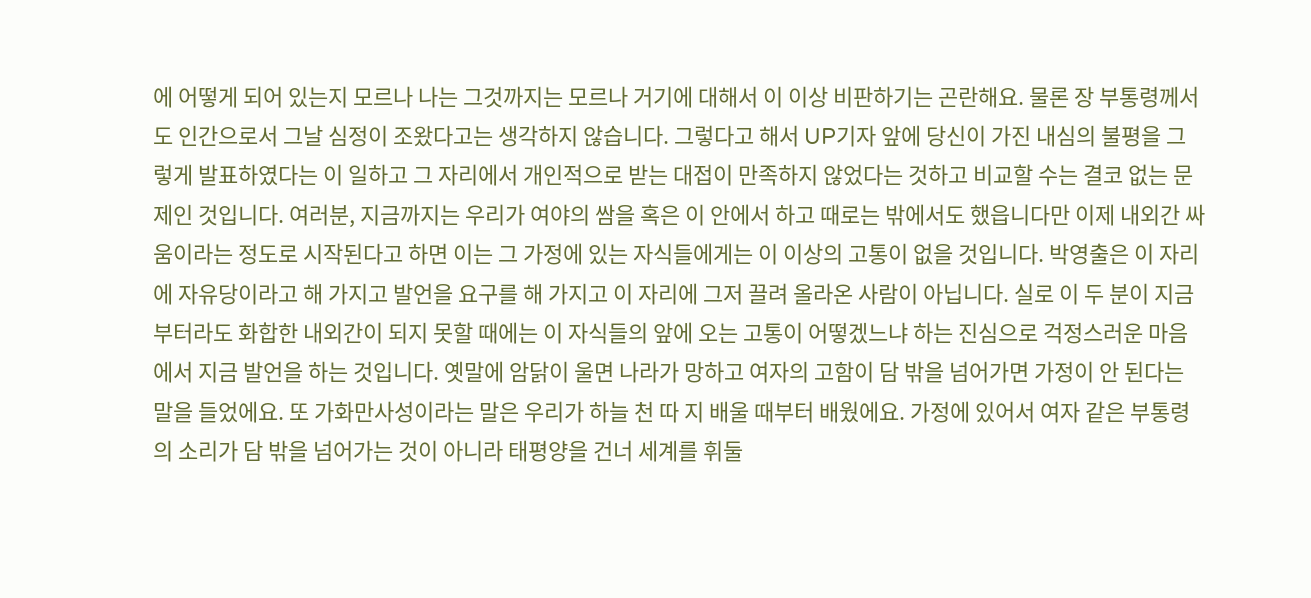에 어떻게 되어 있는지 모르나 나는 그것까지는 모르나 거기에 대해서 이 이상 비판하기는 곤란해요. 물론 장 부통령께서도 인간으로서 그날 심정이 조왔다고는 생각하지 않습니다. 그렇다고 해서 UP기자 앞에 당신이 가진 내심의 불평을 그렇게 발표하였다는 이 일하고 그 자리에서 개인적으로 받는 대접이 만족하지 않었다는 것하고 비교할 수는 결코 없는 문제인 것입니다. 여러분, 지금까지는 우리가 여야의 쌈을 혹은 이 안에서 하고 때로는 밖에서도 했읍니다만 이제 내외간 싸움이라는 정도로 시작된다고 하면 이는 그 가정에 있는 자식들에게는 이 이상의 고통이 없을 것입니다. 박영출은 이 자리에 자유당이라고 해 가지고 발언을 요구를 해 가지고 이 자리에 그저 끌려 올라온 사람이 아닙니다. 실로 이 두 분이 지금부터라도 화합한 내외간이 되지 못할 때에는 이 자식들의 앞에 오는 고통이 어떻겠느냐 하는 진심으로 걱정스러운 마음에서 지금 발언을 하는 것입니다. 옛말에 암닭이 울면 나라가 망하고 여자의 고함이 담 밖을 넘어가면 가정이 안 된다는 말을 들었에요. 또 가화만사성이라는 말은 우리가 하늘 천 따 지 배울 때부터 배웠에요. 가정에 있어서 여자 같은 부통령의 소리가 담 밖을 넘어가는 것이 아니라 태평양을 건너 세계를 휘둘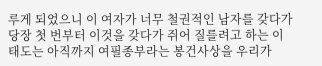루게 되었으니 이 여자가 너무 철권적인 남자를 갖다가 당장 첫 번부터 이것을 갖다가 쥐어 질를려고 하는 이 태도는 아직까지 여필종부라는 봉건사상을 우리가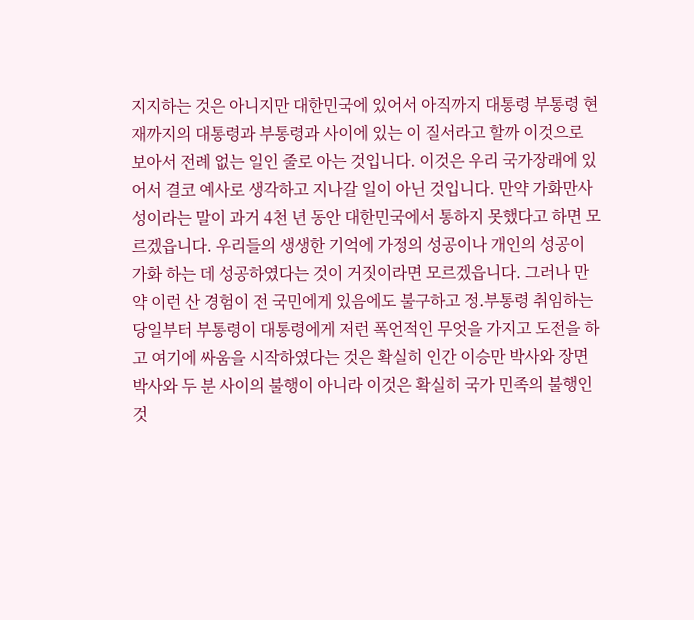지지하는 것은 아니지만 대한민국에 있어서 아직까지 대통령 부통령 현재까지의 대통령과 부통령과 사이에 있는 이 질서라고 할까 이것으로 보아서 전례 없는 일인 줄로 아는 것입니다. 이것은 우리 국가장래에 있어서 결코 예사로 생각하고 지나갈 일이 아닌 것입니다. 만약 가화만사성이라는 말이 과거 4천 년 동안 대한민국에서 통하지 못했다고 하면 모르겠읍니다. 우리들의 생생한 기억에 가정의 성공이나 개인의 성공이 가화 하는 데 성공하였다는 것이 거짓이라면 모르겠읍니다. 그러나 만약 이런 산 경험이 전 국민에게 있음에도 불구하고 정․부통령 취임하는 당일부터 부통령이 대통령에게 저런 폭언적인 무엇을 가지고 도전을 하고 여기에 싸움을 시작하였다는 것은 확실히 인간 이승만 박사와 장면 박사와 두 분 사이의 불행이 아니라 이것은 확실히 국가 민족의 불행인 것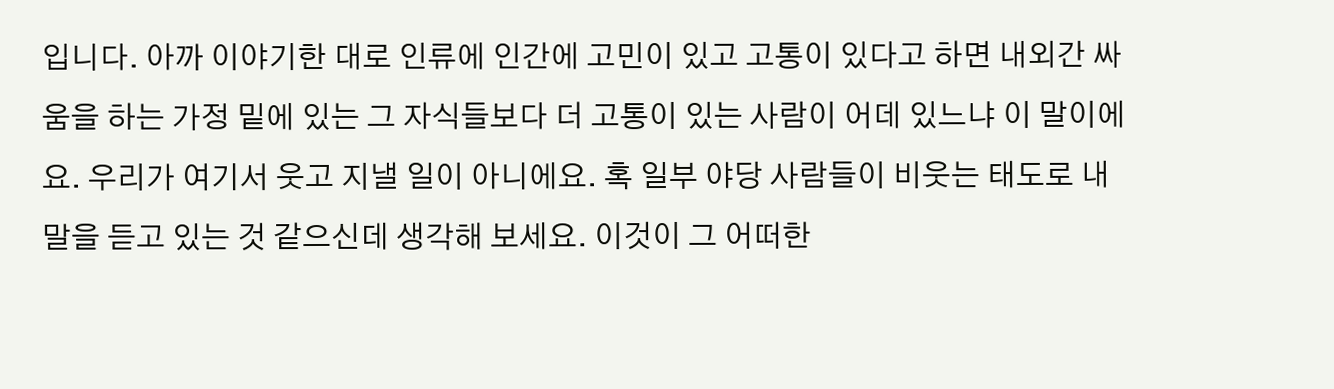입니다. 아까 이야기한 대로 인류에 인간에 고민이 있고 고통이 있다고 하면 내외간 싸움을 하는 가정 밑에 있는 그 자식들보다 더 고통이 있는 사람이 어데 있느냐 이 말이에요. 우리가 여기서 웃고 지낼 일이 아니에요. 혹 일부 야당 사람들이 비웃는 태도로 내 말을 듣고 있는 것 같으신데 생각해 보세요. 이것이 그 어떠한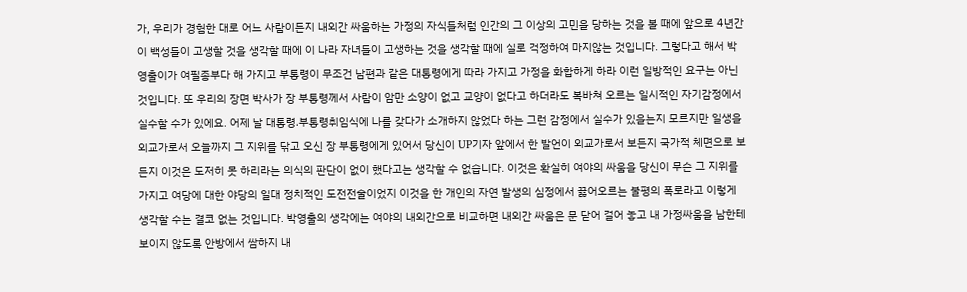가, 우리가 경험한 대로 어느 사람이든지 내외간 싸움하는 가정의 자식들처럼 인간의 그 이상의 고민을 당하는 것을 볼 때에 앞으로 4년간 이 백성들이 고생할 것을 생각할 때에 이 나라 자녀들이 고생하는 것을 생각할 때에 실로 걱정하여 마지않는 것입니다. 그렇다고 해서 박영출이가 여필종부다 해 가지고 부통령이 무조건 남편과 같은 대통령에게 따라 가지고 가정을 화합하게 하라 이런 일방적인 요구는 아닌 것입니다. 또 우리의 장면 박사가 장 부통령께서 사람이 암만 소양이 없고 교양이 없다고 하더라도 복바쳐 오르는 일시적인 자기감정에서 실수할 수가 있에요. 어제 날 대통령․부통령취임식에 나를 갖다가 소개하지 않었다 하는 그런 감정에서 실수가 있을는지 모르지만 일생을 외교가로서 오늘까지 그 지위를 닦고 오신 장 부통령에게 있어서 당신이 UP기자 앞에서 한 발언이 외교가로서 보든지 국가적 체면으로 보든지 이것은 도저히 못 하리라는 의식의 판단이 없이 했다고는 생각할 수 없습니다. 이것은 확실히 여야의 싸움을 당신이 무슨 그 지위를 가지고 여당에 대한 야당의 일대 정치적인 도전전술이었지 이것을 한 개인의 자연 발생의 심정에서 끓어오르는 불평의 폭로라고 이렇게 생각할 수는 결코 없는 것입니다. 박영출의 생각에는 여야의 내외간으로 비교하면 내외간 싸움은 문 닫어 걸어 놓고 내 가정싸움을 남한테 보이지 않도록 안방에서 쌈하지 내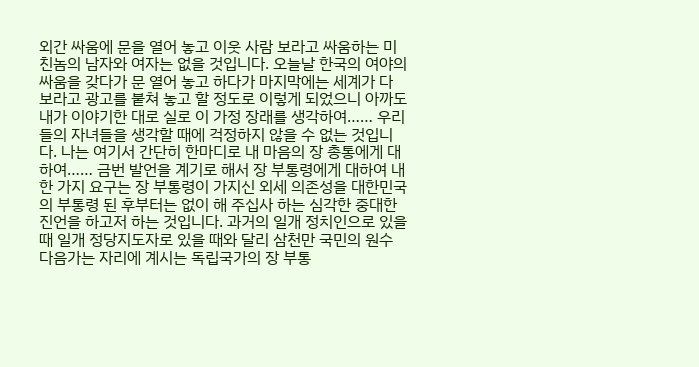외간 싸움에 문을 열어 놓고 이웃 사람 보라고 싸움하는 미친놈의 남자와 여자는 없을 것입니다. 오늘날 한국의 여야의 싸움을 갖다가 문 열어 놓고 하다가 마지막에는 세계가 다 보라고 광고를 붙쳐 놓고 할 정도로 이렇게 되었으니 아까도 내가 이야기한 대로 실로 이 가정 장래를 생각하여…… 우리들의 자녀들을 생각할 때에 걱정하지 않을 수 없는 것입니다. 나는 여기서 간단히 한마디로 내 마음의 장 총통에게 대하여…… 금번 발언을 계기로 해서 장 부통령에게 대하여 내 한 가지 요구는 장 부통령이 가지신 외세 의존성을 대한민국의 부통령 된 후부터는 없이 해 주십사 하는 심각한 중대한 진언을 하고저 하는 것입니다. 과거의 일개 정치인으로 있을 때 일개 정당지도자로 있을 때와 달리 삼천만 국민의 원수 다음가는 자리에 계시는 독립국가의 장 부통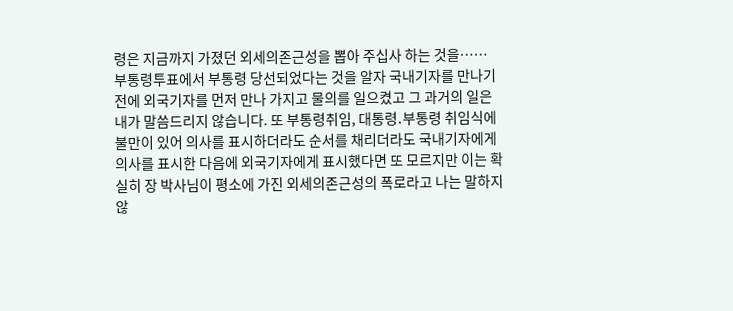령은 지금까지 가졌던 외세의존근성을 뽑아 주십사 하는 것을…… 부통령투표에서 부통령 당선되었다는 것을 알자 국내기자를 만나기 전에 외국기자를 먼저 만나 가지고 물의를 일으켰고 그 과거의 일은 내가 말씀드리지 않습니다. 또 부통령취임, 대통령․부통령 취임식에 불만이 있어 의사를 표시하더라도 순서를 채리더라도 국내기자에게 의사를 표시한 다음에 외국기자에게 표시했다면 또 모르지만 이는 확실히 장 박사님이 평소에 가진 외세의존근성의 폭로라고 나는 말하지 않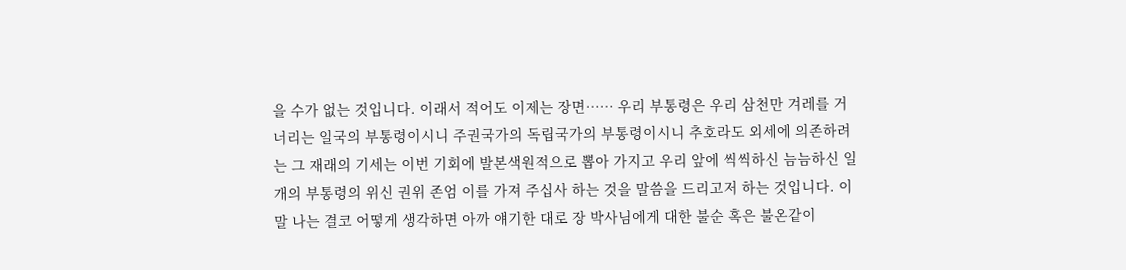을 수가 없는 것입니다. 이래서 적어도 이제는 장면…… 우리 부통령은 우리 삼천만 겨레를 거너리는 일국의 부통령이시니 주권국가의 독립국가의 부통령이시니 추호라도 외세에 의존하려는 그 재래의 기세는 이번 기회에 발본색원적으로 뽑아 가지고 우리 앞에 씩씩하신 늠늠하신 일개의 부통령의 위신 권위 존엄 이를 가져 주십사 하는 것을 말씀을 드리고저 하는 것입니다. 이 말 나는 결코 어떻게 생각하면 아까 얘기한 대로 장 박사님에게 대한 불순 혹은 불온같이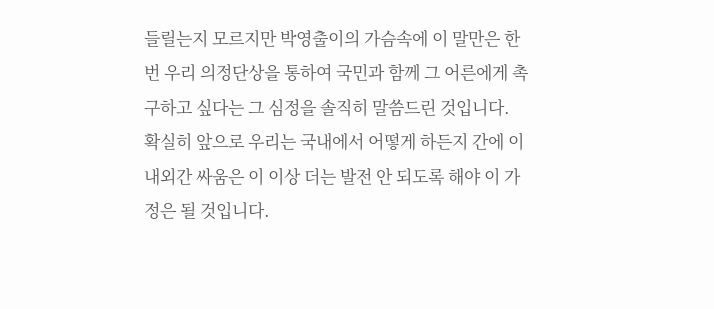들릴는지 모르지만 박영출이의 가슴속에 이 말만은 한번 우리 의정단상을 통하여 국민과 함께 그 어른에게 촉구하고 싶다는 그 심정을 솔직히 말씀드린 것입니다. 확실히 앞으로 우리는 국내에서 어떻게 하든지 간에 이 내외간 싸움은 이 이상 더는 발전 안 되도록 해야 이 가정은 될 것입니다.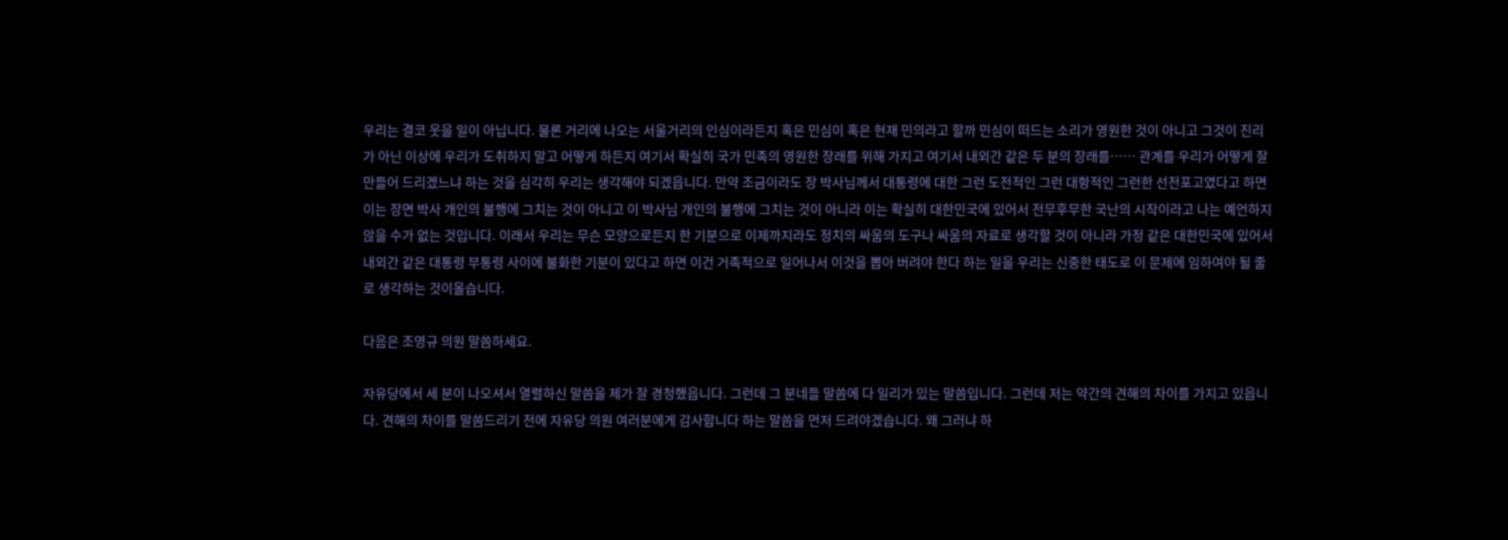우리는 결코 웃을 일이 아닙니다. 물론 거리에 나오는 서울거리의 인심이라든지 혹은 민심이 혹은 현재 민의라고 할까 민심이 떠드는 소리가 영원한 것이 아니고 그것이 진리가 아닌 이상에 우리가 도취하지 말고 어떻게 하든지 여기서 확실히 국가 민족의 영원한 장래를 위해 가지고 여기서 내외간 같은 두 분의 장래를…… 관계를 우리가 어떻게 잘 만들어 드리겠느냐 하는 것을 심각히 우리는 생각해야 되겠읍니다. 만약 조금이라도 장 박사님께서 대통령에 대한 그런 도전적인 그런 대항적인 그런한 선전포고였다고 하면 이는 장면 박사 개인의 불행에 그치는 것이 아니고 이 박사님 개인의 불행에 그치는 것이 아니라 이는 확실히 대한민국에 있어서 전무후무한 국난의 시작이라고 나는 예언하지 않을 수가 없는 것입니다. 이래서 우리는 무슨 모양으로든지 한 기분으로 이제까지라도 정치의 싸움의 도구나 싸움의 자료로 생각할 것이 아니라 가정 같은 대한민국에 있어서 내외간 같은 대통령 부통령 사이에 불화한 기분이 있다고 하면 이건 거족적으로 일어나서 이것을 뽑아 버려야 한다 하는 일을 우리는 신중한 태도로 이 문제에 임하여야 될 줄로 생각하는 것이올습니다.

다음은 조영규 의원 말씀하세요.

자유당에서 세 분이 나오셔서 열렬하신 말씀을 제가 잘 경청했읍니다. 그런데 그 분네들 말씀에 다 일리가 있는 말씀입니다. 그런데 저는 약간의 견해의 차이를 가지고 있읍니다. 견해의 차이를 말씀드리기 전에 자유당 의원 여러분에게 감사합니다 하는 말씀을 먼저 드려야겠습니다. 왜 그러냐 하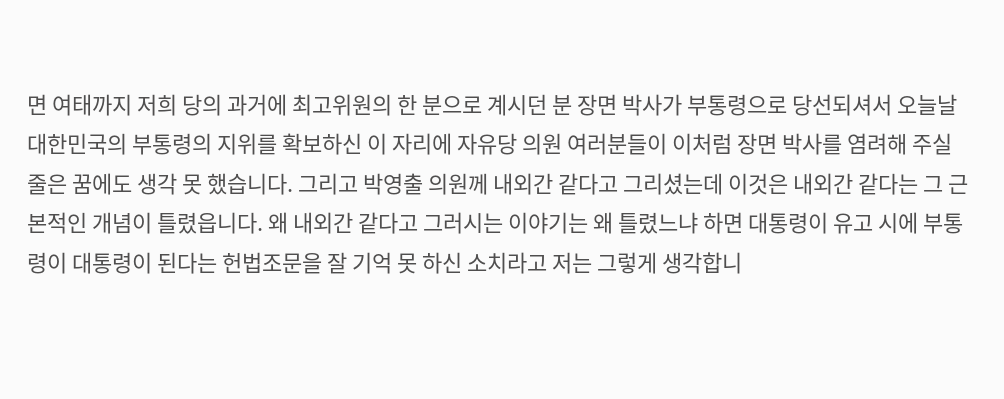면 여태까지 저희 당의 과거에 최고위원의 한 분으로 계시던 분 장면 박사가 부통령으로 당선되셔서 오늘날 대한민국의 부통령의 지위를 확보하신 이 자리에 자유당 의원 여러분들이 이처럼 장면 박사를 염려해 주실 줄은 꿈에도 생각 못 했습니다. 그리고 박영출 의원께 내외간 같다고 그리셨는데 이것은 내외간 같다는 그 근본적인 개념이 틀렸읍니다. 왜 내외간 같다고 그러시는 이야기는 왜 틀렸느냐 하면 대통령이 유고 시에 부통령이 대통령이 된다는 헌법조문을 잘 기억 못 하신 소치라고 저는 그렇게 생각합니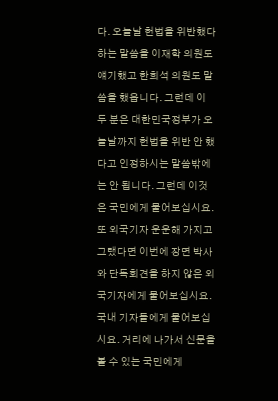다. 오늘날 헌법을 위반했다 하는 말씀을 이재학 의원도 얘기했고 한희석 의원도 말씀을 했읍니다. 그런데 이 두 분은 대한민국정부가 오늘날까지 헌법을 위반 안 했다고 인정하시는 말씀밖에는 안 됩니다. 그런데 이것은 국민에게 물어보십시요. 또 외국기자 운운해 가지고 그랬다면 이번에 장면 박사와 단독회견을 하지 않은 외국기자에게 물어보십시요. 국내 기자들에게 물어보십시요. 거리에 나가서 신문을 볼 수 있는 국민에게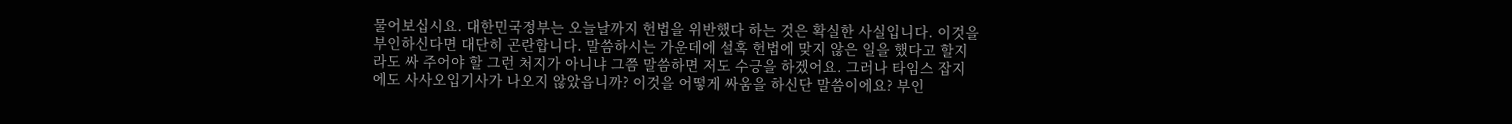물어보십시요. 대한민국정부는 오늘날까지 헌법을 위반했다 하는 것은 확실한 사실입니다. 이것을 부인하신다면 대단히 곤란합니다. 말씀하시는 가운데에 설혹 헌법에 맞지 않은 일을 했다고 할지라도 싸 주어야 할 그런 처지가 아니냐 그쯤 말씀하면 저도 수긍을 하겠어요. 그러나 타임스 잡지에도 사사오입기사가 나오지 않았읍니까? 이것을 어떻게 싸움을 하신단 말씀이에요? 부인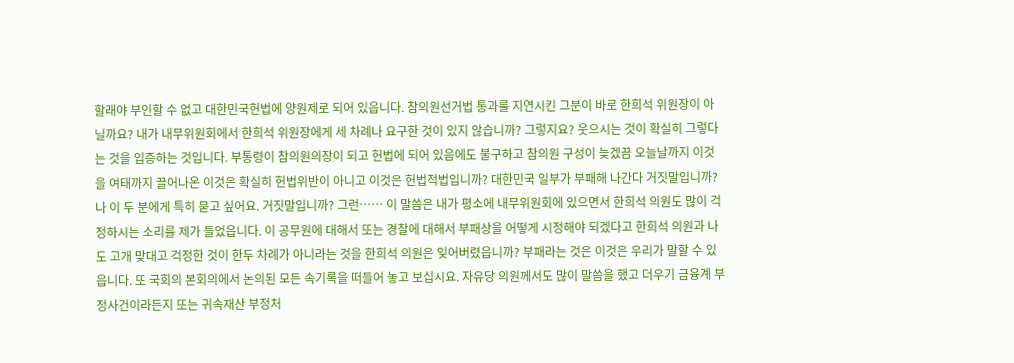할래야 부인할 수 없고 대한민국헌법에 양원제로 되어 있읍니다. 참의원선거법 통과를 지연시킨 그분이 바로 한희석 위원장이 아닐까요? 내가 내무위원회에서 한희석 위원장에게 세 차례나 요구한 것이 있지 않습니까? 그렇지요? 웃으시는 것이 확실히 그렇다는 것을 입증하는 것입니다. 부통령이 참의원의장이 되고 헌법에 되어 있음에도 불구하고 참의원 구성이 늦겠끔 오늘날까지 이것을 여태까지 끌어나온 이것은 확실히 헌법위반이 아니고 이것은 헌법적법입니까? 대한민국 일부가 부패해 나간다 거짓말입니까? 나 이 두 분에게 특히 묻고 싶어요. 거짓말입니까? 그런…… 이 말씀은 내가 평소에 내무위원회에 있으면서 한희석 의원도 많이 걱정하시는 소리를 제가 들었읍니다. 이 공무원에 대해서 또는 경찰에 대해서 부패상을 어떻게 시정해야 되겠다고 한희석 의원과 나도 고개 맞대고 걱정한 것이 한두 차례가 아니라는 것을 한희석 의원은 잊어버렸읍니까? 부패라는 것은 이것은 우리가 말할 수 있읍니다. 또 국회의 본회의에서 논의된 모든 속기록을 떠들어 놓고 보십시요. 자유당 의원께서도 많이 말씀을 했고 더우기 금융계 부정사건이라든지 또는 귀속재산 부정처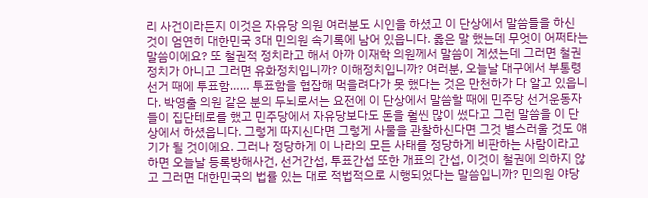리 사건이라든지 이것은 자유당 의원 여러분도 시인을 하셨고 이 단상에서 말씀들을 하신 것이 엄연히 대한민국 3대 민의원 속기록에 남어 있읍니다. 옳은 말 했는데 무엇이 어쩌타는 말씀이에요? 또 철권적 정치라고 해서 아까 이재학 의원께서 말씀이 계셨는데 그러면 철권정치가 아니고 그러면 유화정치입니까? 이해정치입니까? 여러분, 오늘날 대구에서 부통령선거 때에 투표함…… 투표함을 협잡해 먹을려다가 못 했다는 것은 만천하가 다 알고 있읍니다. 박영출 의원 같은 분의 두뇌로서는 요전에 이 단상에서 말씀할 때에 민주당 선거운동자들이 집단테로를 했고 민주당에서 자유당보다도 돈을 훨씬 많이 썼다고 그런 말씀을 이 단상에서 하셨읍니다. 그렇게 따지신다면 그렇게 사물을 관찰하신다면 그것 별스러울 것도 얘기가 될 것이에요. 그러나 정당하게 이 나라의 모든 사태를 정당하게 비판하는 사람이라고 하면 오늘날 등록방해사건, 선거간섭, 투표간섭 또한 개표의 간섭, 이것이 철권에 의하지 않고 그러면 대한민국의 법률 있는 대로 적법적으로 시행되었다는 말씀입니까? 민의원 야당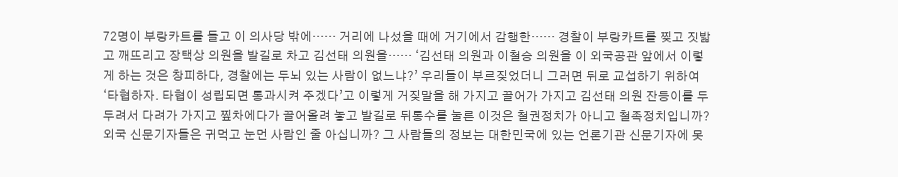72명이 부랑카트를 들고 이 의사당 밖에…… 거리에 나섰을 때에 거기에서 감행한…… 경찰이 부랑카트를 찢고 짓밟고 깨뜨리고 장택상 의원을 발길로 차고 김선태 의원을…… ‘김선태 의원과 이철승 의원을 이 외국공관 앞에서 이렇게 하는 것은 창피하다, 경찰에는 두뇌 있는 사람이 없느냐?’ 우리들이 부르짖었더니 그러면 뒤로 교섭하기 위하여 ‘타협하자. 타협이 성립되면 통과시켜 주겠다’고 이렇게 거짖말을 해 가지고 끌어가 가지고 김선태 의원 잔등이를 두두려서 다려가 가지고 찦차에다가 끌어올려 놓고 발길로 뒤통수를 눌른 이것은 철권정치가 아니고 철족정치입니까? 외국 신문기자들은 귀먹고 눈먼 사람인 줄 아십니까? 그 사람들의 정보는 대한민국에 있는 언론기관 신문기자에 못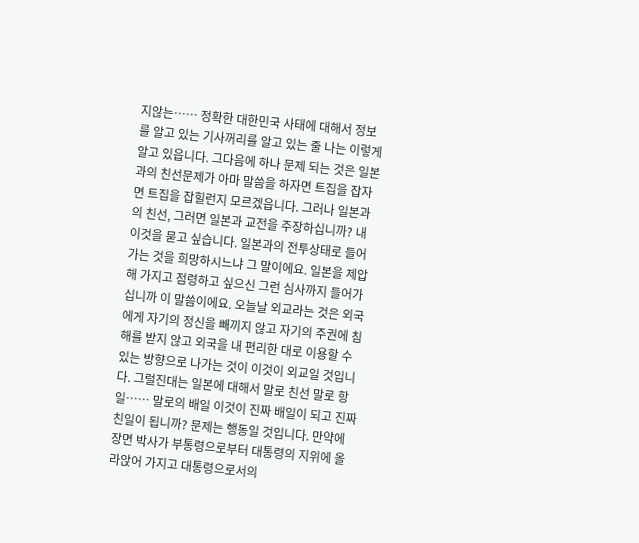지않는…… 정확한 대한민국 사태에 대해서 정보를 알고 있는 기사꺼리를 알고 있는 줄 나는 이렇게 알고 있읍니다. 그다음에 하나 문제 되는 것은 일본과의 친선문제가 아마 말씀을 하자면 트집을 잡자면 트집을 잡힐런지 모르겠읍니다. 그러나 일본과의 친선, 그러면 일본과 교전을 주장하십니까? 내 이것을 묻고 싶습니다. 일본과의 전투상태로 들어가는 것을 희망하시느냐 그 말이에요. 일본을 제압해 가지고 점령하고 싶으신 그런 심사까지 들어가십니까 이 말씀이에요. 오늘날 외교라는 것은 외국에게 자기의 정신을 빼끼지 않고 자기의 주권에 침해를 받지 않고 외국을 내 편리한 대로 이용할 수 있는 방향으로 나가는 것이 이것이 외교일 것입니다. 그럴진대는 일본에 대해서 말로 친선 말로 항일…… 말로의 배일 이것이 진짜 배일이 되고 진짜 친일이 됩니까? 문제는 행동일 것입니다. 만약에 장면 박사가 부통령으로부터 대통령의 지위에 올라앉어 가지고 대통령으로서의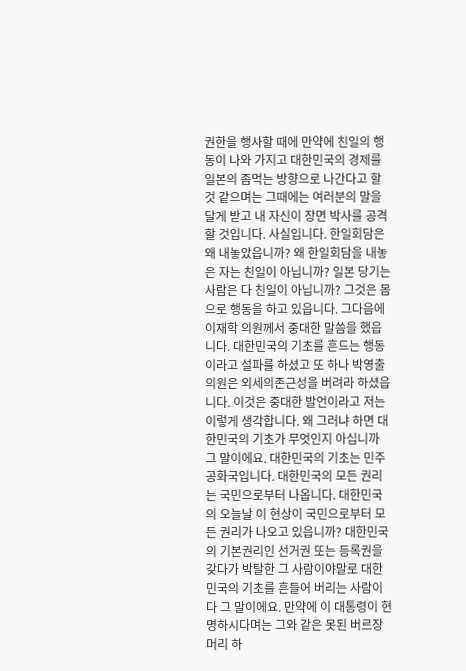권한을 행사할 때에 만약에 친일의 행동이 나와 가지고 대한민국의 경제를 일본의 좀먹는 방향으로 나간다고 할 것 같으며는 그때에는 여러분의 말을 달게 받고 내 자신이 장면 박사를 공격할 것입니다. 사실입니다. 한일회담은 왜 내놓았읍니까? 왜 한일회담을 내놓은 자는 친일이 아닙니까? 일본 당기는 사람은 다 친일이 아닙니까? 그것은 몸으로 행동을 하고 있읍니다. 그다음에 이재학 의원께서 중대한 말씀을 했읍니다. 대한민국의 기초를 흔드는 행동이라고 설파를 하셨고 또 하나 박영출 의원은 외세의존근성을 버려라 하셨읍니다. 이것은 중대한 발언이라고 저는 이렇게 생각합니다. 왜 그러냐 하면 대한민국의 기초가 무엇인지 아십니까 그 말이에요. 대한민국의 기초는 민주공화국입니다. 대한민국의 모든 권리는 국민으로부터 나옵니다. 대한민국의 오늘날 이 현상이 국민으로부터 모든 권리가 나오고 있읍니까? 대한민국의 기본권리인 선거권 또는 등록권을 갖다가 박탈한 그 사람이야말로 대한민국의 기초를 흔들어 버리는 사람이다 그 말이에요. 만약에 이 대통령이 현명하시다며는 그와 같은 못된 버르장머리 하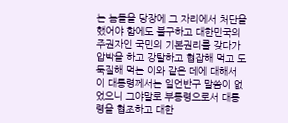는 놈들을 당장에 그 자리에서 처단을 했어야 함에도 불구하고 대한민국의 주권자인 국민의 기본권리를 갖다가 압박을 하고 강탈하고 협잡해 먹고 도둑질해 먹는 이와 같은 데에 대해서 이 대통령께서는 일언반구 말씀이 없었으니 그야말로 부통령으로서 대통령을 협조하고 대한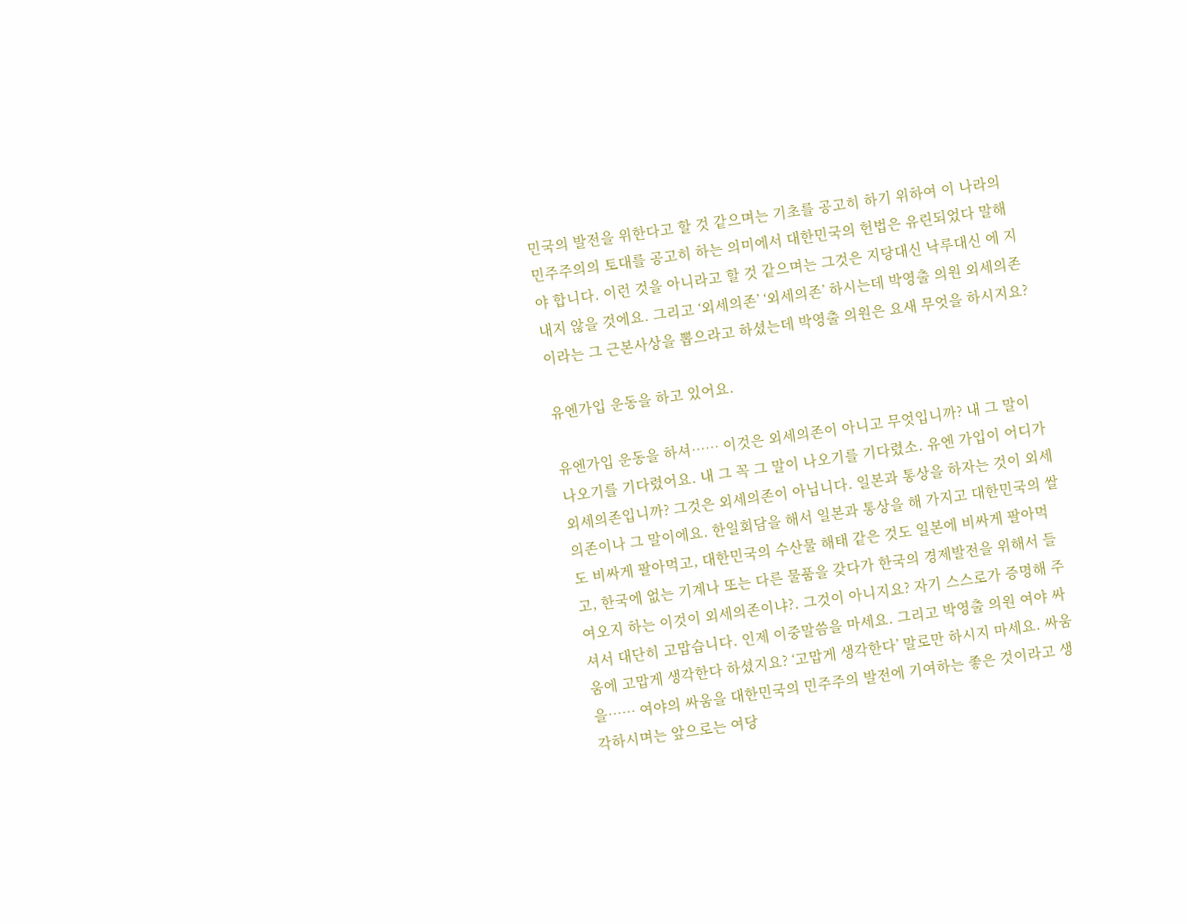민국의 발전을 위한다고 할 것 같으며는 기초를 공고히 하기 위하여 이 나라의 민주주의의 토대를 공고히 하는 의미에서 대한민국의 헌법은 유린되었다 말해야 합니다. 이런 것을 아니라고 할 것 같으며는 그것은 지당대신 낙루대신 에 지내지 않을 것에요. 그리고 ‘외세의존’ ‘외세의존’ 하시는데 박영출 의원 외세의존이라는 그 근본사상을 뽑으라고 하셨는데 박영출 의원은 요새 무엇을 하시지요?

유엔가입 운동을 하고 있어요.

유엔가입 운동을 하셔…… 이것은 외세의존이 아니고 무엇입니까? 내 그 말이 나오기를 기다렸어요. 내 그 꼭 그 말이 나오기를 기다렸소. 유엔 가입이 어디가 외세의존입니까? 그것은 외세의존이 아닙니다. 일본과 통상을 하자는 것이 외세의존이나 그 말이에요. 한일회담을 해서 일본과 통상을 해 가지고 대한민국의 쌀도 비싸게 팔아먹고, 대한민국의 수산물 해태 같은 것도 일본에 비싸게 팔아먹고, 한국에 없는 기계나 또는 다른 물품을 갖다가 한국의 경제발전을 위해서 들여오지 하는 이것이 외세의존이냐?. 그것이 아니지요? 자기 스스로가 증명해 주셔서 대단히 고맙습니다. 인제 이중말씀을 마세요. 그리고 박영출 의원 여야 싸움에 고맙게 생각한다 하셨지요? ‘고맙게 생각한다’ 말로만 하시지 마세요. 싸움을…… 여야의 싸움을 대한민국의 민주주의 발전에 기여하는 좋은 것이라고 생각하시며는 앞으로는 여당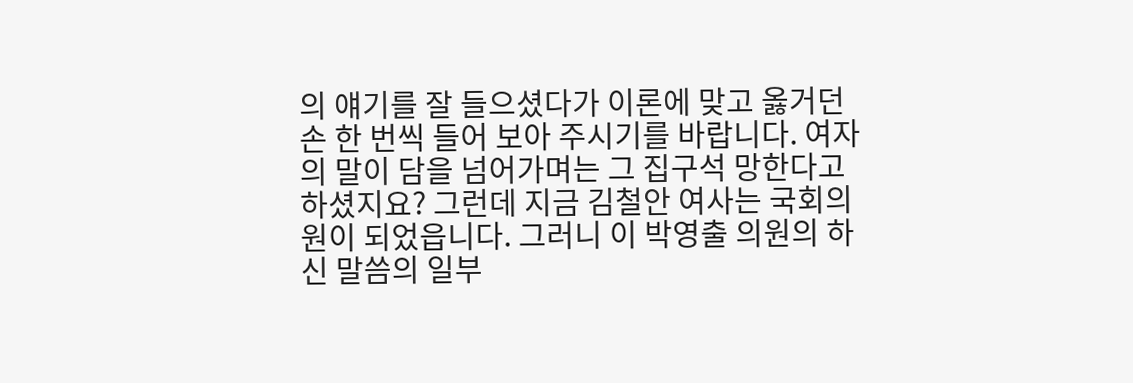의 얘기를 잘 들으셨다가 이론에 맞고 옳거던 손 한 번씩 들어 보아 주시기를 바랍니다. 여자의 말이 담을 넘어가며는 그 집구석 망한다고 하셨지요? 그런데 지금 김철안 여사는 국회의원이 되었읍니다. 그러니 이 박영출 의원의 하신 말씀의 일부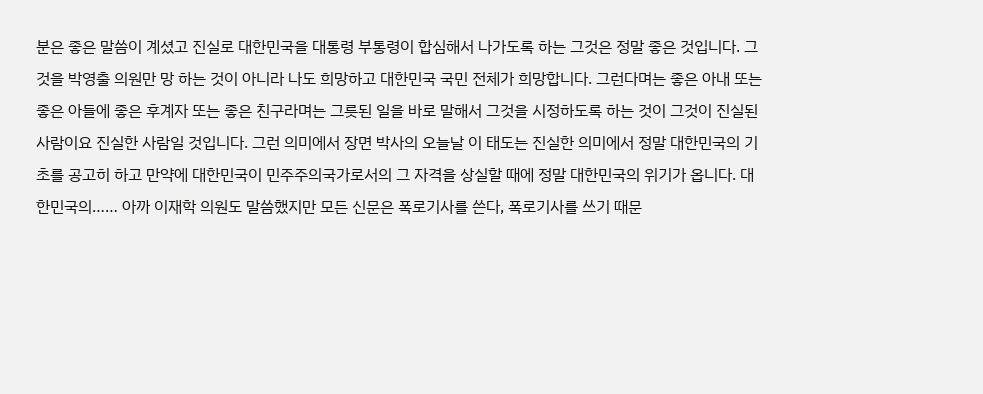분은 좋은 말씀이 계셨고 진실로 대한민국을 대통령 부통령이 합심해서 나가도록 하는 그것은 정말 좋은 것입니다. 그것을 박영출 의원만 망 하는 것이 아니라 나도 희망하고 대한민국 국민 전체가 희망합니다. 그런다며는 좋은 아내 또는 좋은 아들에 좋은 후계자 또는 좋은 친구라며는 그릇된 일을 바로 말해서 그것을 시정하도록 하는 것이 그것이 진실된 사람이요 진실한 사람일 것입니다. 그런 의미에서 장면 박사의 오늘날 이 태도는 진실한 의미에서 정말 대한민국의 기초를 공고히 하고 만약에 대한민국이 민주주의국가로서의 그 자격을 상실할 때에 정말 대한민국의 위기가 옵니다. 대한민국의…… 아까 이재학 의원도 말씀했지만 모든 신문은 폭로기사를 쓴다, 폭로기사를 쓰기 때문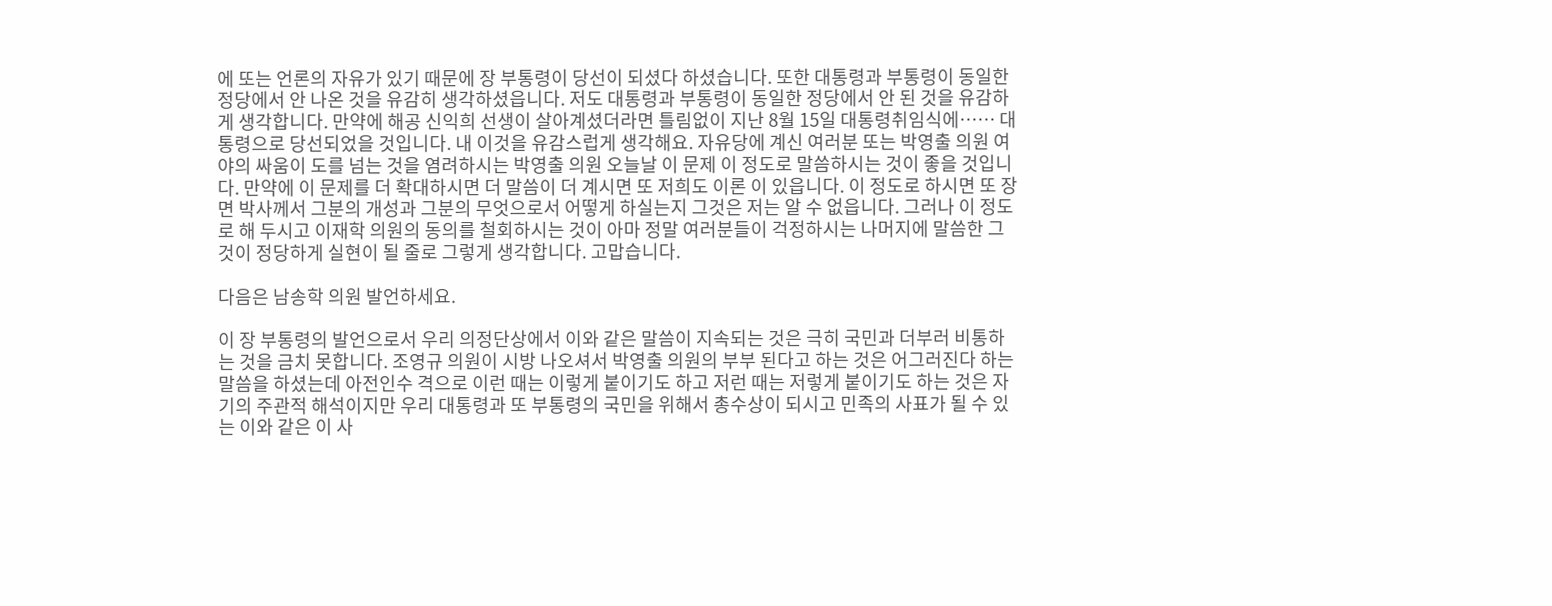에 또는 언론의 자유가 있기 때문에 장 부통령이 당선이 되셨다 하셨습니다. 또한 대통령과 부통령이 동일한 정당에서 안 나온 것을 유감히 생각하셨읍니다. 저도 대통령과 부통령이 동일한 정당에서 안 된 것을 유감하게 생각합니다. 만약에 해공 신익희 선생이 살아계셨더라면 틀림없이 지난 8월 15일 대통령취임식에…… 대통령으로 당선되었을 것입니다. 내 이것을 유감스럽게 생각해요. 자유당에 계신 여러분 또는 박영출 의원 여야의 싸움이 도를 넘는 것을 염려하시는 박영출 의원 오늘날 이 문제 이 정도로 말씀하시는 것이 좋을 것입니다. 만약에 이 문제를 더 확대하시면 더 말씀이 더 계시면 또 저희도 이론 이 있읍니다. 이 정도로 하시면 또 장면 박사께서 그분의 개성과 그분의 무엇으로서 어떻게 하실는지 그것은 저는 알 수 없읍니다. 그러나 이 정도로 해 두시고 이재학 의원의 동의를 철회하시는 것이 아마 정말 여러분들이 걱정하시는 나머지에 말씀한 그것이 정당하게 실현이 될 줄로 그렇게 생각합니다. 고맙습니다.

다음은 남송학 의원 발언하세요.

이 장 부통령의 발언으로서 우리 의정단상에서 이와 같은 말씀이 지속되는 것은 극히 국민과 더부러 비통하는 것을 금치 못합니다. 조영규 의원이 시방 나오셔서 박영출 의원의 부부 된다고 하는 것은 어그러진다 하는 말씀을 하셨는데 아전인수 격으로 이런 때는 이렇게 붙이기도 하고 저런 때는 저렇게 붙이기도 하는 것은 자기의 주관적 해석이지만 우리 대통령과 또 부통령의 국민을 위해서 총수상이 되시고 민족의 사표가 될 수 있는 이와 같은 이 사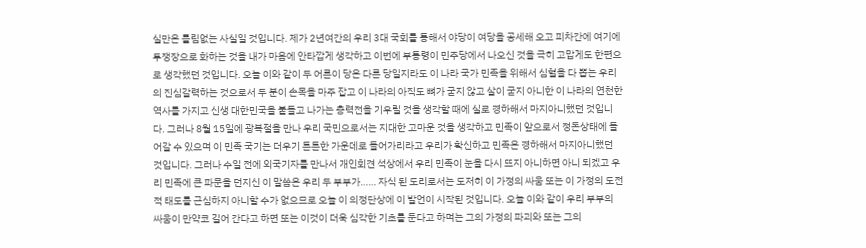실만은 틀림없는 사실일 것입니다. 제가 2년여간의 우리 3대 국회를 통해서 야당이 여당을 공세해 오고 피차간에 여기에 투쟁장으로 화하는 것을 내가 마음에 안타깝게 생각하고 이번에 부통령이 민주당에서 나오신 것을 극히 고맙게도 한편으로 생각했던 것입니다. 오늘 이와 같이 두 어른이 당은 다른 당일지라도 이 나라 국가 민족을 위해서 심혈을 다 뽑는 우리의 진심갈력하는 것으로서 두 분이 손목을 마주 잡고 이 나라의 아직도 뼈가 굳지 않고 살이 굳지 아니한 이 나라의 연천한 역사를 가지고 신생 대한민국을 붙들고 나가는 총력전을 기우릴 것을 생각할 때에 실로 경하해서 마지아니했던 것입니다. 그러나 8월 15일에 광복절을 만나 우리 국민으로서는 지대한 고마운 것을 생각하고 민족이 앞으로서 정돈상태에 들어갈 수 있으며 이 민족 국기는 더우기 튼튼한 가운데로 들어가리라고 우리가 확신하고 민족은 경하해서 마지아니했던 것입니다. 그러나 수일 전에 외국기자를 만나서 개인회견 석상에서 우리 민족이 눈을 다시 뜨지 아니하면 아니 되겠고 우리 민족에 큰 파문을 던지신 이 말씀은 우리 두 부부가…… 자식 된 도리로서는 도저히 이 가정의 싸움 또는 이 가정의 도전적 태도를 근심하지 아니할 수가 없으므로 오늘 이 의정단상에 이 발언이 시작된 것입니다. 오늘 이와 같이 우리 부부의 싸움이 만약코 길어 간다고 하면 또는 이것이 더욱 심각한 기초를 둔다고 하며는 그의 가정의 파괴와 또는 그의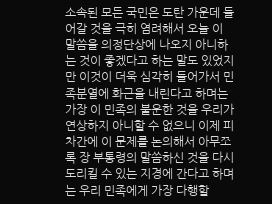소속된 모든 국민은 도탄 가운데 들어갈 것을 극히 염려해서 오늘 이 말씀을 의정단상에 나오지 아니하는 것이 좋겠다고 하는 말도 있었지만 이것이 더욱 심각히 들어가서 민족분열에 화근을 내린다고 하며는 가장 이 민족의 불운한 것을 우리가 연상하지 아니할 수 없으니 이제 피차간에 이 문제를 논의해서 아무쪼록 장 부통령의 말씀하신 것을 다시 도리킬 수 있는 지경에 간다고 하며는 우리 민족에게 가장 다행할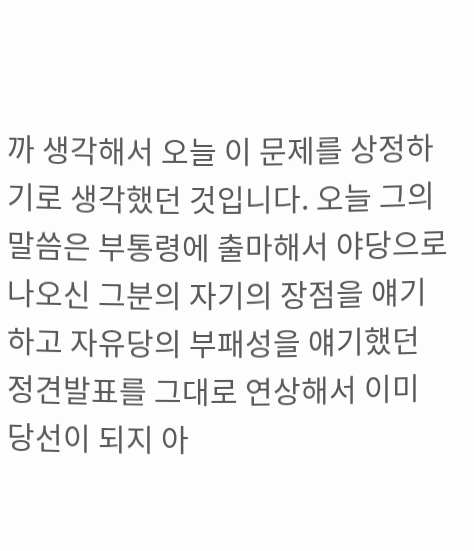까 생각해서 오늘 이 문제를 상정하기로 생각했던 것입니다. 오늘 그의 말씀은 부통령에 출마해서 야당으로 나오신 그분의 자기의 장점을 얘기하고 자유당의 부패성을 얘기했던 정견발표를 그대로 연상해서 이미 당선이 되지 아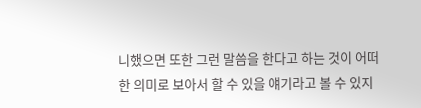니했으면 또한 그런 말씀을 한다고 하는 것이 어떠한 의미로 보아서 할 수 있을 얘기라고 볼 수 있지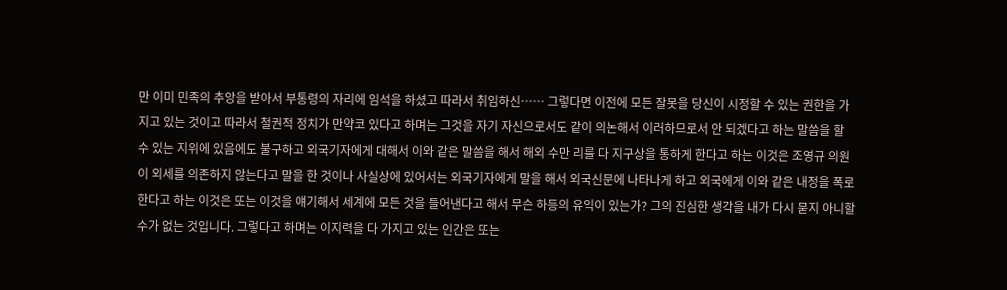만 이미 민족의 추앙을 받아서 부통령의 자리에 임석을 하셨고 따라서 취임하신…… 그렇다면 이전에 모든 잘못을 당신이 시정할 수 있는 권한을 가지고 있는 것이고 따라서 철권적 정치가 만약코 있다고 하며는 그것을 자기 자신으로서도 같이 의논해서 이러하므로서 안 되겠다고 하는 말씀을 할 수 있는 지위에 있음에도 불구하고 외국기자에게 대해서 이와 같은 말씀을 해서 해외 수만 리를 다 지구상을 통하게 한다고 하는 이것은 조영규 의원이 외세를 의존하지 않는다고 말을 한 것이나 사실상에 있어서는 외국기자에게 말을 해서 외국신문에 나타나게 하고 외국에게 이와 같은 내정을 폭로한다고 하는 이것은 또는 이것을 얘기해서 세계에 모든 것을 들어낸다고 해서 무슨 하등의 유익이 있는가? 그의 진심한 생각을 내가 다시 묻지 아니할 수가 없는 것입니다. 그렇다고 하며는 이지력을 다 가지고 있는 인간은 또는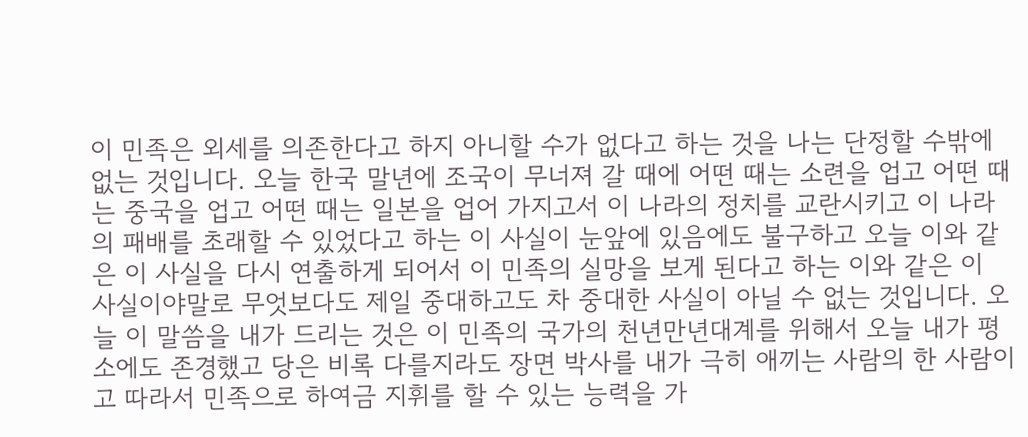이 민족은 외세를 의존한다고 하지 아니할 수가 없다고 하는 것을 나는 단정할 수밖에 없는 것입니다. 오늘 한국 말년에 조국이 무너져 갈 때에 어떤 때는 소련을 업고 어떤 때는 중국을 업고 어떤 때는 일본을 업어 가지고서 이 나라의 정치를 교란시키고 이 나라의 패배를 초래할 수 있었다고 하는 이 사실이 눈앞에 있음에도 불구하고 오늘 이와 같은 이 사실을 다시 연출하게 되어서 이 민족의 실망을 보게 된다고 하는 이와 같은 이 사실이야말로 무엇보다도 제일 중대하고도 차 중대한 사실이 아닐 수 없는 것입니다. 오늘 이 말씀을 내가 드리는 것은 이 민족의 국가의 천년만년대계를 위해서 오늘 내가 평소에도 존경했고 당은 비록 다를지라도 장면 박사를 내가 극히 애끼는 사람의 한 사람이고 따라서 민족으로 하여금 지휘를 할 수 있는 능력을 가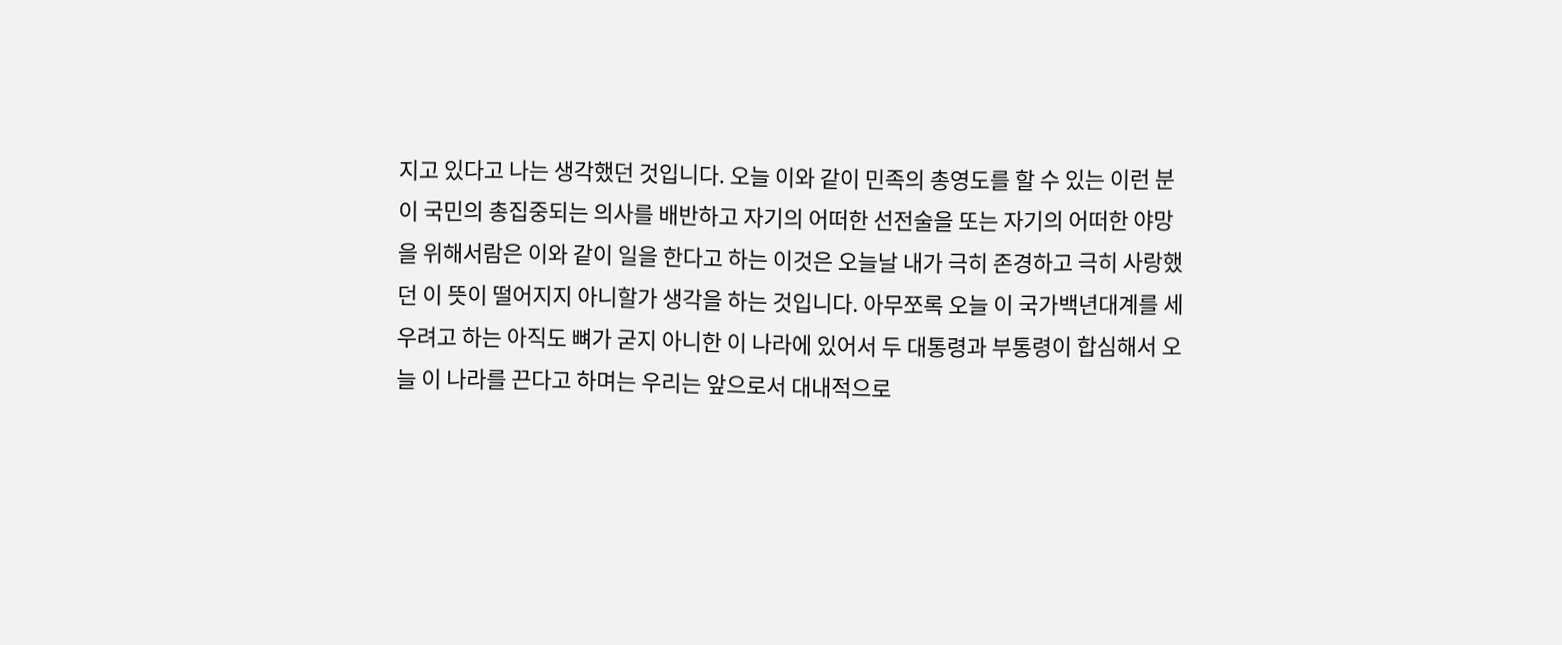지고 있다고 나는 생각했던 것입니다. 오늘 이와 같이 민족의 총영도를 할 수 있는 이런 분이 국민의 총집중되는 의사를 배반하고 자기의 어떠한 선전술을 또는 자기의 어떠한 야망을 위해서람은 이와 같이 일을 한다고 하는 이것은 오늘날 내가 극히 존경하고 극히 사랑했던 이 뜻이 떨어지지 아니할가 생각을 하는 것입니다. 아무쪼록 오늘 이 국가백년대계를 세우려고 하는 아직도 뼈가 굳지 아니한 이 나라에 있어서 두 대통령과 부통령이 합심해서 오늘 이 나라를 끈다고 하며는 우리는 앞으로서 대내적으로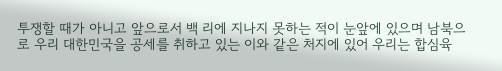투쟁할 때가 아니고 앞으로서 백 리에 지나지 못하는 적이 눈앞에 있으며 남북으로 우리 대한민국을 공세를 취하고 있는 이와 같은 처지에 있어 우리는 합심육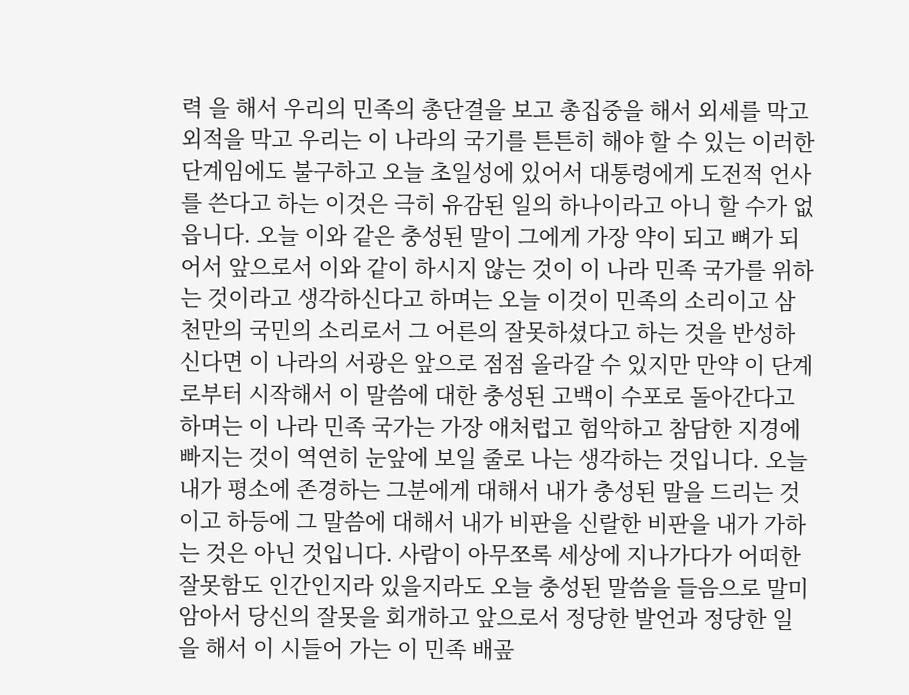력 을 해서 우리의 민족의 총단결을 보고 총집중을 해서 외세를 막고 외적을 막고 우리는 이 나라의 국기를 튼튼히 해야 할 수 있는 이러한 단계임에도 불구하고 오늘 초일성에 있어서 대통령에게 도전적 언사를 쓴다고 하는 이것은 극히 유감된 일의 하나이라고 아니 할 수가 없읍니다. 오늘 이와 같은 충성된 말이 그에게 가장 약이 되고 뼈가 되어서 앞으로서 이와 같이 하시지 않는 것이 이 나라 민족 국가를 위하는 것이라고 생각하신다고 하며는 오늘 이것이 민족의 소리이고 삼천만의 국민의 소리로서 그 어른의 잘못하셨다고 하는 것을 반성하신다면 이 나라의 서광은 앞으로 점점 올라갈 수 있지만 만약 이 단계로부터 시작해서 이 말씀에 대한 충성된 고백이 수포로 돌아간다고 하며는 이 나라 민족 국가는 가장 애처럽고 험악하고 참담한 지경에 빠지는 것이 역연히 눈앞에 보일 줄로 나는 생각하는 것입니다. 오늘 내가 평소에 존경하는 그분에게 대해서 내가 충성된 말을 드리는 것이고 하등에 그 말씀에 대해서 내가 비판을 신랄한 비판을 내가 가하는 것은 아닌 것입니다. 사람이 아무쪼록 세상에 지나가다가 어떠한 잘못함도 인간인지라 있을지라도 오늘 충성된 말씀을 들음으로 말미암아서 당신의 잘못을 회개하고 앞으로서 정당한 발언과 정당한 일을 해서 이 시들어 가는 이 민족 배곺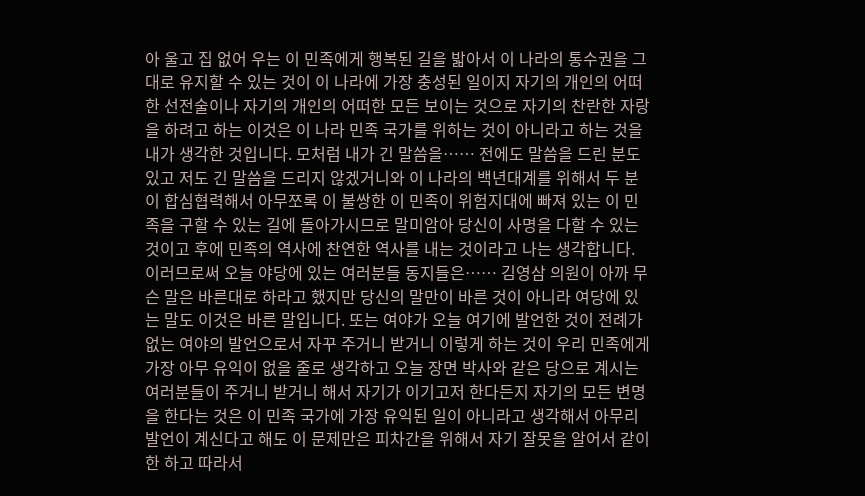아 울고 집 없어 우는 이 민족에게 행복된 길을 밟아서 이 나라의 통수권을 그대로 유지할 수 있는 것이 이 나라에 가장 충성된 일이지 자기의 개인의 어떠한 선전술이나 자기의 개인의 어떠한 모든 보이는 것으로 자기의 찬란한 자랑을 하려고 하는 이것은 이 나라 민족 국가를 위하는 것이 아니라고 하는 것을 내가 생각한 것입니다. 모처럼 내가 긴 말씀을…… 전에도 말씀을 드린 분도 있고 저도 긴 말씀을 드리지 않겠거니와 이 나라의 백년대계를 위해서 두 분이 합심협력해서 아무쪼록 이 불쌍한 이 민족이 위험지대에 빠져 있는 이 민족을 구할 수 있는 길에 돌아가시므로 말미암아 당신이 사명을 다할 수 있는 것이고 후에 민족의 역사에 찬연한 역사를 내는 것이라고 나는 생각합니다. 이러므로써 오늘 야당에 있는 여러분들 동지들은…… 김영삼 의원이 아까 무슨 말은 바른대로 하라고 했지만 당신의 말만이 바른 것이 아니라 여당에 있는 말도 이것은 바른 말입니다. 또는 여야가 오늘 여기에 발언한 것이 전례가 없는 여야의 발언으로서 자꾸 주거니 받거니 이렇게 하는 것이 우리 민족에게 가장 아무 유익이 없을 줄로 생각하고 오늘 장면 박사와 같은 당으로 계시는 여러분들이 주거니 받거니 해서 자기가 이기고저 한다든지 자기의 모든 변명을 한다는 것은 이 민족 국가에 가장 유익된 일이 아니라고 생각해서 아무리 발언이 계신다고 해도 이 문제만은 피차간을 위해서 자기 잘못을 알어서 같이 한 하고 따라서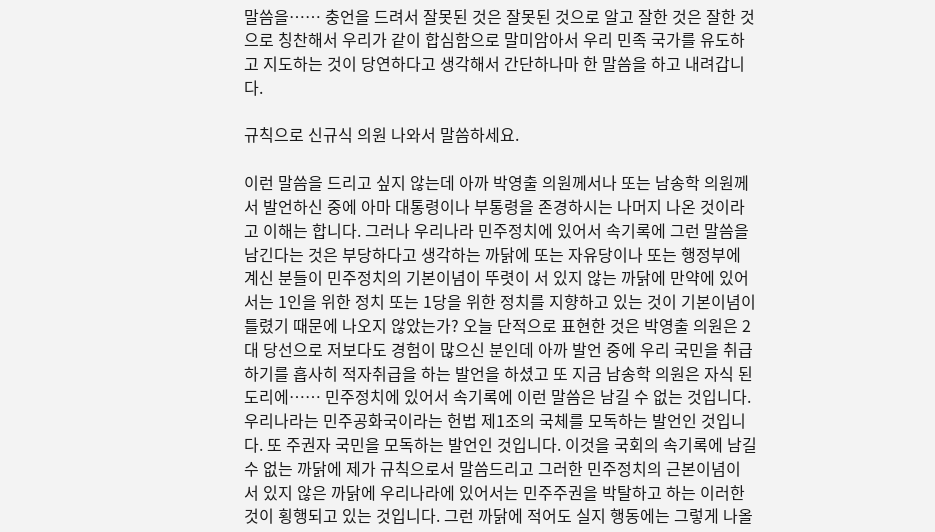말씀을…… 충언을 드려서 잘못된 것은 잘못된 것으로 알고 잘한 것은 잘한 것으로 칭찬해서 우리가 같이 합심함으로 말미암아서 우리 민족 국가를 유도하고 지도하는 것이 당연하다고 생각해서 간단하나마 한 말씀을 하고 내려갑니다.

규칙으로 신규식 의원 나와서 말씀하세요.

이런 말씀을 드리고 싶지 않는데 아까 박영출 의원께서나 또는 남송학 의원께서 발언하신 중에 아마 대통령이나 부통령을 존경하시는 나머지 나온 것이라고 이해는 합니다. 그러나 우리나라 민주정치에 있어서 속기록에 그런 말씀을 남긴다는 것은 부당하다고 생각하는 까닭에 또는 자유당이나 또는 행정부에 계신 분들이 민주정치의 기본이념이 뚜렷이 서 있지 않는 까닭에 만약에 있어서는 1인을 위한 정치 또는 1당을 위한 정치를 지향하고 있는 것이 기본이념이 틀렸기 때문에 나오지 않았는가? 오늘 단적으로 표현한 것은 박영출 의원은 2대 당선으로 저보다도 경험이 많으신 분인데 아까 발언 중에 우리 국민을 취급하기를 흡사히 적자취급을 하는 발언을 하셨고 또 지금 남송학 의원은 자식 된 도리에…… 민주정치에 있어서 속기록에 이런 말씀은 남길 수 없는 것입니다. 우리나라는 민주공화국이라는 헌법 제1조의 국체를 모독하는 발언인 것입니다. 또 주권자 국민을 모독하는 발언인 것입니다. 이것을 국회의 속기록에 남길 수 없는 까닭에 제가 규칙으로서 말씀드리고 그러한 민주정치의 근본이념이 서 있지 않은 까닭에 우리나라에 있어서는 민주주권을 박탈하고 하는 이러한 것이 횡행되고 있는 것입니다. 그런 까닭에 적어도 실지 행동에는 그렇게 나올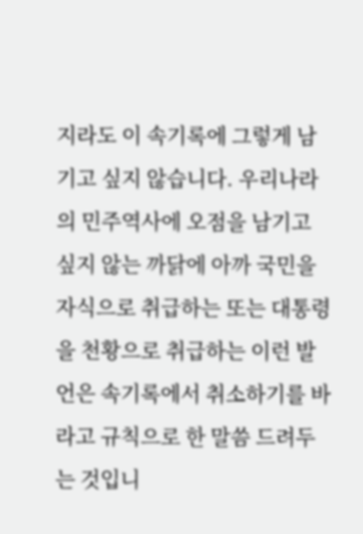지라도 이 속기록에 그렇게 남기고 싶지 않습니다. 우리나라의 민주역사에 오점을 남기고 싶지 않는 까닭에 아까 국민을 자식으로 취급하는 또는 대통령을 천황으로 취급하는 이런 발언은 속기록에서 취소하기를 바라고 규칙으로 한 말씀 드려두는 것입니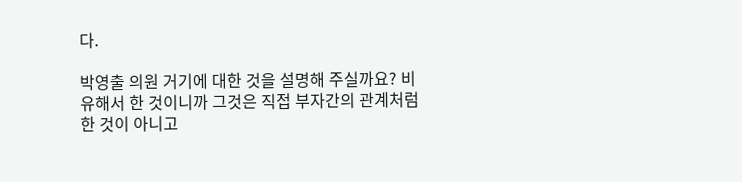다.

박영출 의원 거기에 대한 것을 설명해 주실까요? 비유해서 한 것이니까 그것은 직접 부자간의 관계처럼 한 것이 아니고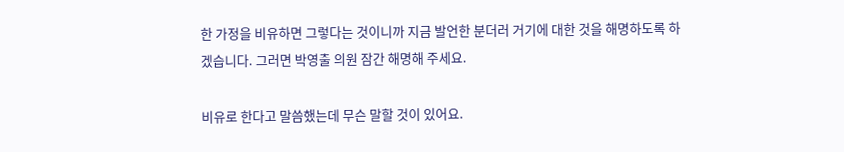한 가정을 비유하면 그렇다는 것이니까 지금 발언한 분더러 거기에 대한 것을 해명하도록 하겠습니다. 그러면 박영출 의원 잠간 해명해 주세요.

비유로 한다고 말씀했는데 무슨 말할 것이 있어요.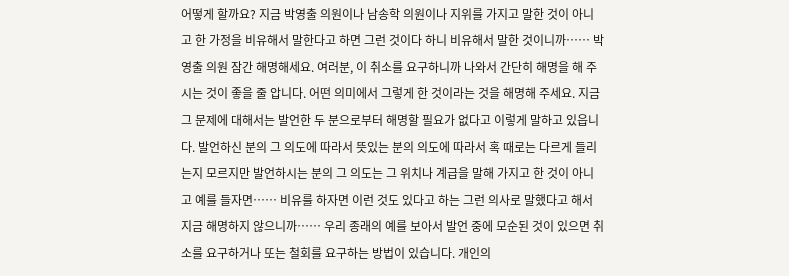어떻게 할까요? 지금 박영출 의원이나 남송학 의원이나 지위를 가지고 말한 것이 아니고 한 가정을 비유해서 말한다고 하면 그런 것이다 하니 비유해서 말한 것이니까…… 박영출 의원 잠간 해명해세요. 여러분, 이 취소를 요구하니까 나와서 간단히 해명을 해 주시는 것이 좋을 줄 압니다. 어떤 의미에서 그렇게 한 것이라는 것을 해명해 주세요. 지금 그 문제에 대해서는 발언한 두 분으로부터 해명할 필요가 없다고 이렇게 말하고 있읍니다. 발언하신 분의 그 의도에 따라서 뜻있는 분의 의도에 따라서 혹 때로는 다르게 들리는지 모르지만 발언하시는 분의 그 의도는 그 위치나 계급을 말해 가지고 한 것이 아니고 예를 들자면…… 비유를 하자면 이런 것도 있다고 하는 그런 의사로 말했다고 해서 지금 해명하지 않으니까…… 우리 종래의 예를 보아서 발언 중에 모순된 것이 있으면 취소를 요구하거나 또는 철회를 요구하는 방법이 있습니다. 개인의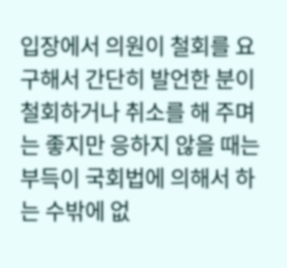입장에서 의원이 철회를 요구해서 간단히 발언한 분이 철회하거나 취소를 해 주며는 좋지만 응하지 않을 때는 부득이 국회법에 의해서 하는 수밖에 없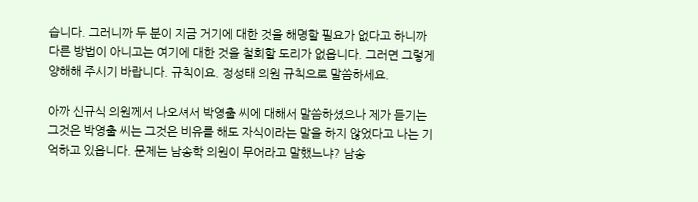습니다. 그러니까 두 분이 지금 거기에 대한 것을 해명할 필요가 없다고 하니까 다른 방법이 아니고는 여기에 대한 것을 철회할 도리가 없읍니다. 그러면 그렇게 양해해 주시기 바랍니다. 규칙이요. 정성태 의원 규칙으로 말씀하세요.

아까 신규식 의원께서 나오셔서 박영출 씨에 대해서 말씀하셨으나 제가 듣기는 그것은 박영출 씨는 그것은 비유를 해도 자식이라는 말을 하지 않었다고 나는 기억하고 있읍니다. 문제는 남송학 의원이 무어라고 말했느냐? 남송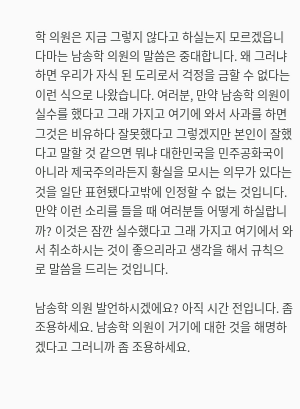학 의원은 지금 그렇지 않다고 하실는지 모르겠읍니다마는 남송학 의원의 말씀은 중대합니다. 왜 그러냐 하면 우리가 자식 된 도리로서 걱정을 금할 수 없다는 이런 식으로 나왔습니다. 여러분, 만약 남송학 의원이 실수를 했다고 그래 가지고 여기에 와서 사과를 하면 그것은 비유하다 잘못했다고 그렇겠지만 본인이 잘했다고 말할 것 같으면 뭐냐 대한민국을 민주공화국이 아니라 제국주의라든지 황실을 모시는 의무가 있다는 것을 일단 표현됐다고밖에 인정할 수 없는 것입니다. 만약 이런 소리를 들을 때 여러분들 어떻게 하실랍니까? 이것은 잠깐 실수했다고 그래 가지고 여기에서 와서 취소하시는 것이 좋으리라고 생각을 해서 규칙으로 말씀을 드리는 것입니다.

남송학 의원 발언하시겠에요? 아직 시간 전입니다. 좀 조용하세요. 남송학 의원이 거기에 대한 것을 해명하겠다고 그러니까 좀 조용하세요.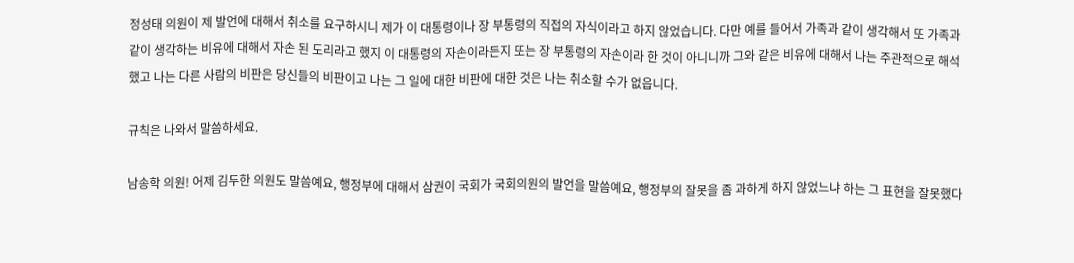정성태 의원이 제 발언에 대해서 취소를 요구하시니 제가 이 대통령이나 장 부통령의 직접의 자식이라고 하지 않었습니다. 다만 예를 들어서 가족과 같이 생각해서 또 가족과 같이 생각하는 비유에 대해서 자손 된 도리라고 했지 이 대통령의 자손이라든지 또는 장 부통령의 자손이라 한 것이 아니니까 그와 같은 비유에 대해서 나는 주관적으로 해석했고 나는 다른 사람의 비판은 당신들의 비판이고 나는 그 일에 대한 비판에 대한 것은 나는 취소할 수가 없읍니다.

규칙은 나와서 말씀하세요.

남송학 의원! 어제 김두한 의원도 말씀예요, 행정부에 대해서 삼권이 국회가 국회의원의 발언을 말씀예요, 행정부의 잘못을 좀 과하게 하지 않었느냐 하는 그 표현을 잘못했다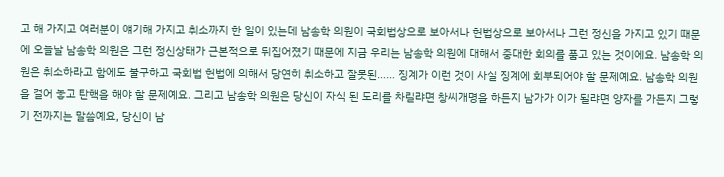고 해 가지고 여러분이 얘기해 가지고 취소까지 한 일이 있는데 남송학 의원이 국회법상으로 보아서나 헌법상으로 보아서나 그런 정신을 가지고 있기 때문에 오늘날 남송학 의원은 그런 정신상태가 근본적으로 뒤집어졌기 때문에 지금 우리는 남송학 의원에 대해서 중대한 회의를 품고 있는 것이에요. 남송학 의원은 취소하라고 함에도 불구하고 국회법 헌법에 의해서 당연히 취소하고 잘못된…… 징계가 이런 것이 사실 징계에 회부되어야 할 문제예요. 남송학 의원을 걸어 놓고 탄핵을 해야 할 문제예요. 그리고 남송학 의원은 당신이 자식 된 도리를 차릴랴면 창씨개명을 하든지 남가가 이가 될랴면 양자를 가든지 그렇기 전까지는 말씀예요, 당신이 남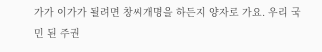가가 이가가 될려면 창씨개명을 하든지 양자로 가요. 우리 국민 된 주권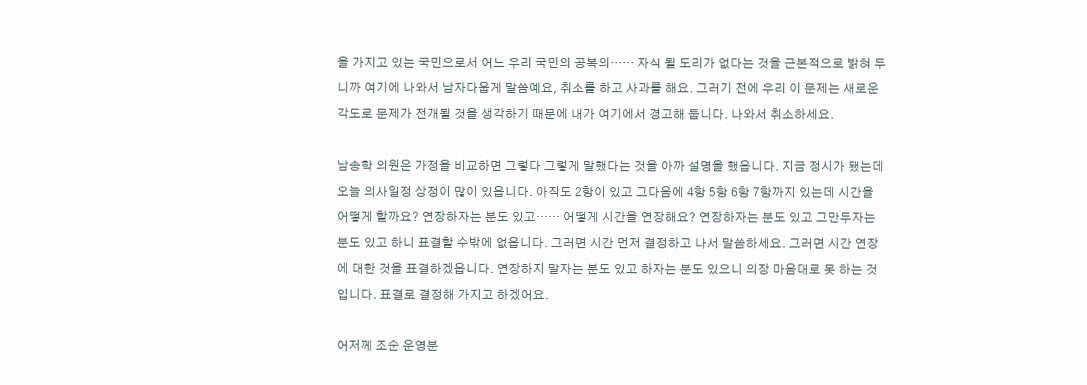을 가지고 있는 국민으로서 어느 우리 국민의 공복의…… 자식 될 도리가 없다는 것을 근본적으로 밝혀 두니까 여기에 나와서 남자다웁게 말씀예요, 취소를 하고 사과를 해요. 그러기 전에 우리 이 문제는 새로운 각도로 문제가 전개될 것을 생각하기 때문에 내가 여기에서 경고해 둡니다. 나와서 취소하세요.

남송학 의원은 가정을 비교하면 그렇다 그렇게 말했다는 것을 아까 설명을 했읍니다. 지금 정시가 됐는데 오늘 의사일정 상정이 많이 있읍니다. 아직도 2항이 있고 그다음에 4항 5항 6항 7항까지 있는데 시간을 어떻게 할까요? 연장하자는 분도 있고…… 어떻게 시간을 연장해요? 연장하자는 분도 있고 그만두자는 분도 있고 하니 표결할 수밖에 없읍니다. 그러면 시간 먼저 결정하고 나서 말씀하세요. 그러면 시간 연장에 대한 것을 표결하겠읍니다. 연장하지 말자는 분도 있고 하자는 분도 있으니 의장 마음대로 못 하는 것입니다. 표결로 결정해 가지고 하겠어요.

어저께 조순 운영분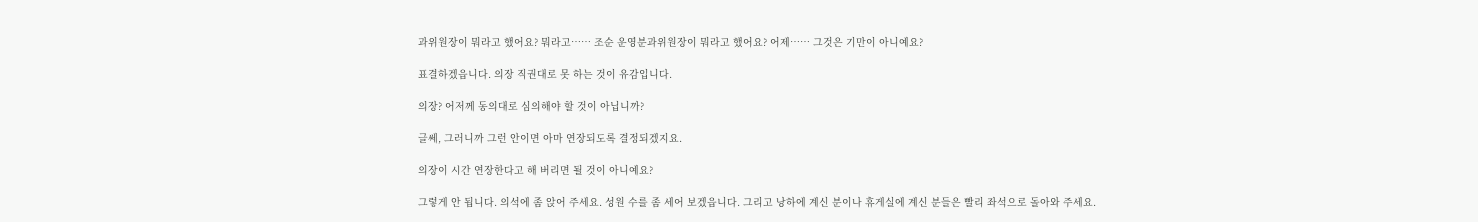과위원장이 뭐라고 했어요? 뭐라고…… 조순 운영분과위원장이 뭐라고 했어요? 어제…… 그것은 기만이 아니예요?

표결하겠읍니다. 의장 직권대로 못 하는 것이 유감입니다.

의장? 어저께 동의대로 심의해야 할 것이 아닙니까?

글쎄, 그러니까 그런 안이면 아마 연장되도록 결정되겠지요.

의장이 시간 연장한다고 해 버리면 될 것이 아니예요?

그렇게 안 됩니다. 의석에 좀 앉어 주세요. 성원 수를 좀 세어 보겠읍니다. 그리고 낭하에 계신 분이나 휴게실에 계신 분들은 빨리 좌석으로 돌아와 주세요.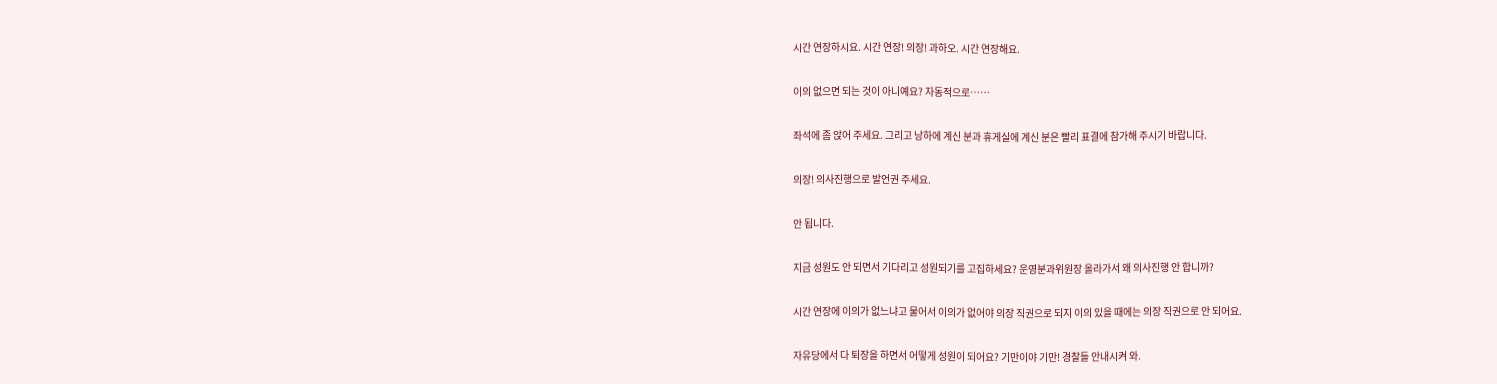시간 연장하시요. 시간 연장! 의장! 과하오. 시간 연장해요.

이의 없으면 되는 것이 아니예요? 자동적으로……

좌석에 좀 앉어 주세요. 그리고 낭하에 계신 분과 휴게실에 계신 분은 빨리 표결에 참가해 주시기 바랍니다.

의장! 의사진행으로 발언권 주세요.

안 됩니다.

지금 성원도 안 되면서 기다리고 성원되기를 고집하세요? 운영분과위원장 올라가서 왜 의사진행 안 합니까?

시간 연장에 이의가 없느냐고 물어서 이의가 없어야 의장 직권으로 되지 이의 있을 때에는 의장 직권으로 안 되어요.

자유당에서 다 퇴장을 하면서 어떻게 성원이 되어요? 기만이야 기만! 경찰들 안내시켜 와.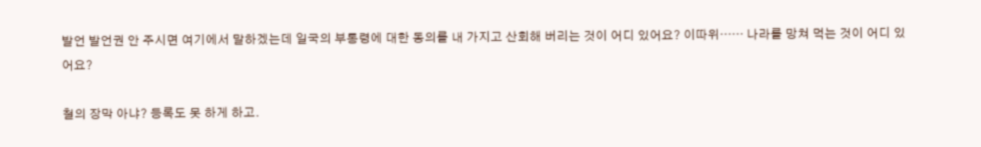발언 발언권 안 주시면 여기에서 말하겠는데 일국의 부통령에 대한 동의를 내 가지고 산회해 버리는 것이 어디 있어요? 이따위…… 나라를 망쳐 먹는 것이 어디 있어요?

철의 장막 아냐? 등록도 못 하게 하고.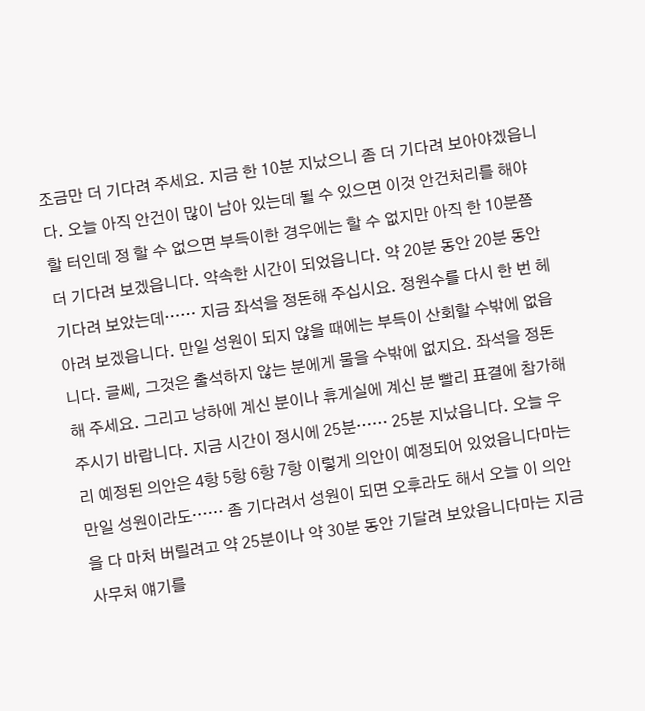조금만 더 기다려 주세요. 지금 한 10분 지났으니 좀 더 기다려 보아야겠읍니다. 오늘 아직 안건이 많이 남아 있는데 될 수 있으면 이것 안건처리를 해야 할 터인데 정 할 수 없으면 부득이한 경우에는 할 수 없지만 아직 한 10분쯤 더 기다려 보겠읍니다. 약속한 시간이 되었읍니다. 약 20분 동안 20분 동안 기다려 보았는데…… 지금 좌석을 정돈해 주십시요. 정원수를 다시 한 번 헤아려 보겠읍니다. 만일 성원이 되지 않을 때에는 부득이 산회할 수밖에 없읍니다. 글쎄, 그것은 출석하지 않는 분에게 물을 수밖에 없지요. 좌석을 정돈해 주세요. 그리고 낭하에 계신 분이나 휴게실에 계신 분 빨리 표결에 참가해 주시기 바랍니다. 지금 시간이 정시에 25분…… 25분 지났읍니다. 오늘 우리 예정된 의안은 4항 5항 6항 7항 이렇게 의안이 예정되어 있었읍니다마는 만일 성원이라도…… 좀 기다려서 성원이 되면 오후라도 해서 오늘 이 의안을 다 마처 버릴려고 약 25분이나 약 30분 동안 기달려 보았읍니다마는 지금 사무처 얘기를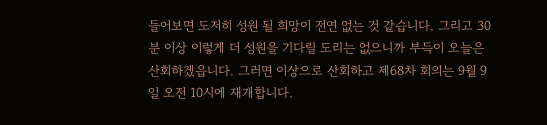들어보면 도저히 성원 될 희망이 전연 없는 것 같습니다. 그리고 30분 이상 이렇게 더 성원을 기다릴 도리는 없으니까 부득이 오늘은 산회하겠읍니다. 그러면 이상으로 산회하고 제68차 회의는 9월 9일 오전 10시에 재개합니다.